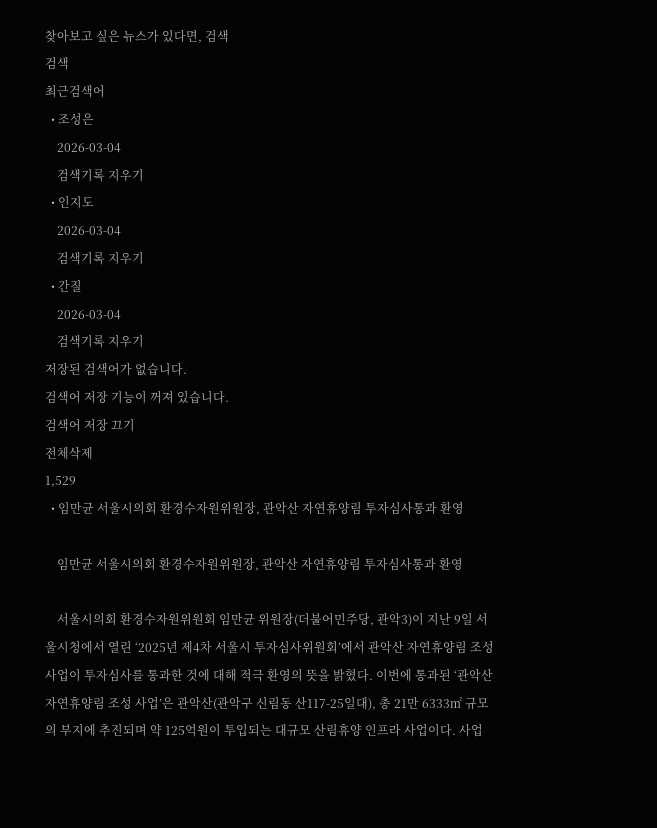찾아보고 싶은 뉴스가 있다면, 검색
검색
최근검색어
  • 조성은
    2026-03-04
    검색기록 지우기
  • 인지도
    2026-03-04
    검색기록 지우기
  • 간질
    2026-03-04
    검색기록 지우기
저장된 검색어가 없습니다.
검색어 저장 기능이 꺼져 있습니다.
검색어 저장 끄기
전체삭제
1,529
  • 임만균 서울시의회 환경수자원위원장, 관악산 자연휴양림 투자심사통과 환영

    임만균 서울시의회 환경수자원위원장, 관악산 자연휴양림 투자심사통과 환영

    서울시의회 환경수자원위원회 임만균 위원장(더불어민주당, 관악3)이 지난 9일 서울시청에서 열린 ‘2025년 제4차 서울시 투자심사위원회’에서 관악산 자연휴양림 조성 사업이 투자심사를 통과한 것에 대해 적극 환영의 뜻을 밝혔다. 이번에 통과된 ‘관악산 자연휴양림 조성 사업’은 관악산(관악구 신림동 산117-25일대), 총 21만 6333㎡ 규모의 부지에 추진되며 약 125억원이 투입되는 대규모 산림휴양 인프라 사업이다. 사업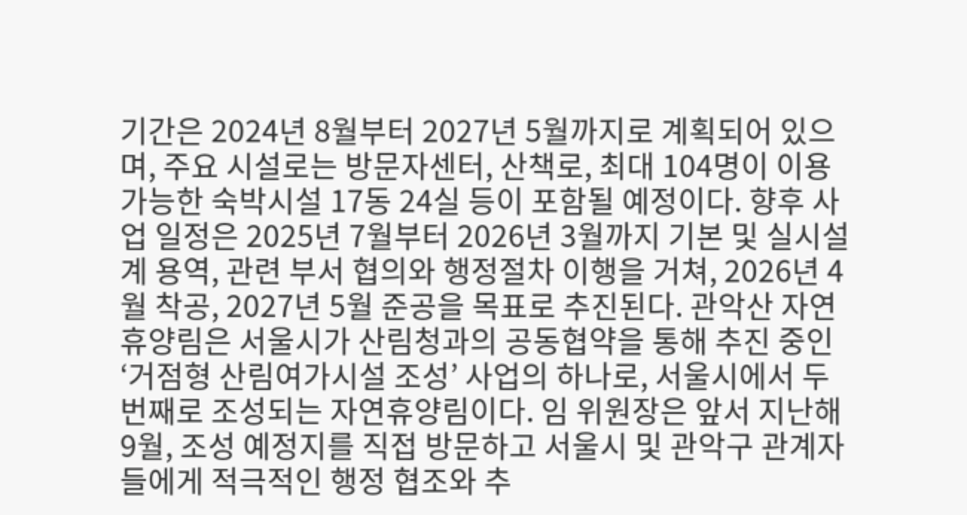기간은 2024년 8월부터 2027년 5월까지로 계획되어 있으며, 주요 시설로는 방문자센터, 산책로, 최대 104명이 이용 가능한 숙박시설 17동 24실 등이 포함될 예정이다. 향후 사업 일정은 2025년 7월부터 2026년 3월까지 기본 및 실시설계 용역, 관련 부서 협의와 행정절차 이행을 거쳐, 2026년 4월 착공, 2027년 5월 준공을 목표로 추진된다. 관악산 자연휴양림은 서울시가 산림청과의 공동협약을 통해 추진 중인 ‘거점형 산림여가시설 조성’ 사업의 하나로, 서울시에서 두 번째로 조성되는 자연휴양림이다. 임 위원장은 앞서 지난해 9월, 조성 예정지를 직접 방문하고 서울시 및 관악구 관계자들에게 적극적인 행정 협조와 추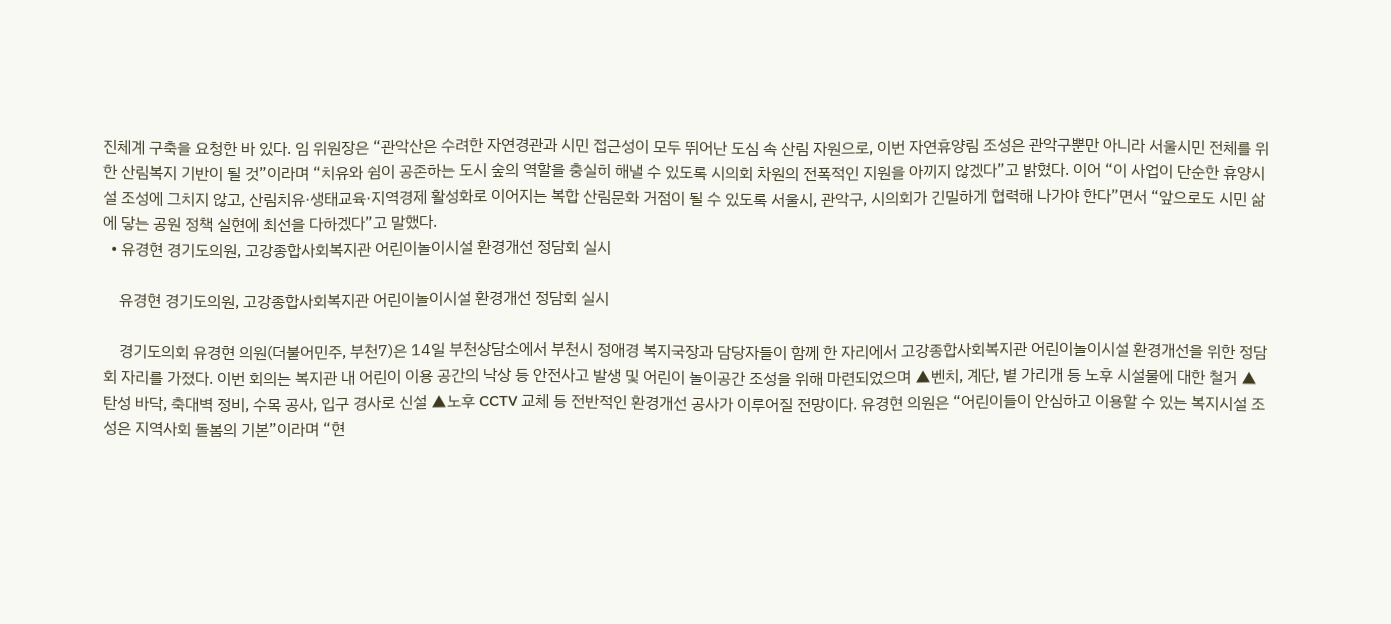진체계 구축을 요청한 바 있다. 임 위원장은 “관악산은 수려한 자연경관과 시민 접근성이 모두 뛰어난 도심 속 산림 자원으로, 이번 자연휴양림 조성은 관악구뿐만 아니라 서울시민 전체를 위한 산림복지 기반이 될 것”이라며 “치유와 쉼이 공존하는 도시 숲의 역할을 충실히 해낼 수 있도록 시의회 차원의 전폭적인 지원을 아끼지 않겠다”고 밝혔다. 이어 “이 사업이 단순한 휴양시설 조성에 그치지 않고, 산림치유·생태교육·지역경제 활성화로 이어지는 복합 산림문화 거점이 될 수 있도록 서울시, 관악구, 시의회가 긴밀하게 협력해 나가야 한다”면서 “앞으로도 시민 삶에 닿는 공원 정책 실현에 최선을 다하겠다”고 말했다.
  • 유경현 경기도의원, 고강종합사회복지관 어린이놀이시설 환경개선 정담회 실시

    유경현 경기도의원, 고강종합사회복지관 어린이놀이시설 환경개선 정담회 실시

    경기도의회 유경현 의원(더불어민주, 부천7)은 14일 부천상담소에서 부천시 정애경 복지국장과 담당자들이 함께 한 자리에서 고강종합사회복지관 어린이놀이시설 환경개선을 위한 정담회 자리를 가졌다. 이번 회의는 복지관 내 어린이 이용 공간의 낙상 등 안전사고 발생 및 어린이 놀이공간 조성을 위해 마련되었으며 ▲벤치, 계단, 볕 가리개 등 노후 시설물에 대한 철거 ▲탄성 바닥, 축대벽 정비, 수목 공사, 입구 경사로 신설 ▲노후 CCTV 교체 등 전반적인 환경개선 공사가 이루어질 전망이다. 유경현 의원은 “어린이들이 안심하고 이용할 수 있는 복지시설 조성은 지역사회 돌봄의 기본”이라며 “현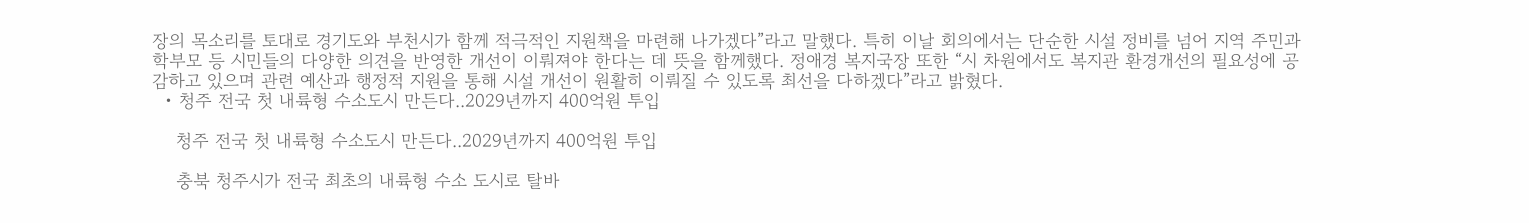장의 목소리를 토대로 경기도와 부천시가 함께 적극적인 지원책을 마련해 나가겠다”라고 말했다. 특히 이날 회의에서는 단순한 시설 정비를 넘어 지역 주민과 학부모 등 시민들의 다양한 의견을 반영한 개선이 이뤄져야 한다는 데 뜻을 함께했다. 정애경 복지국장 또한 “시 차원에서도 복지관 환경개선의 필요성에 공감하고 있으며 관련 예산과 행정적 지원을 통해 시설 개선이 원활히 이뤄질 수 있도록 최선을 다하겠다”라고 밝혔다.
  • 청주 전국 첫 내륙형 수소도시 만든다..2029년까지 400억원 투입

    청주 전국 첫 내륙형 수소도시 만든다..2029년까지 400억원 투입

    충북 청주시가 전국 최초의 내륙형 수소 도시로 탈바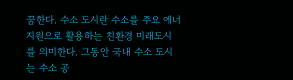꿈한다. 수소 도시란 수소를 주요 에너지원으로 활용하는 친환경 미래도시를 의미한다. 그동안 국내 수소 도시는 수소 공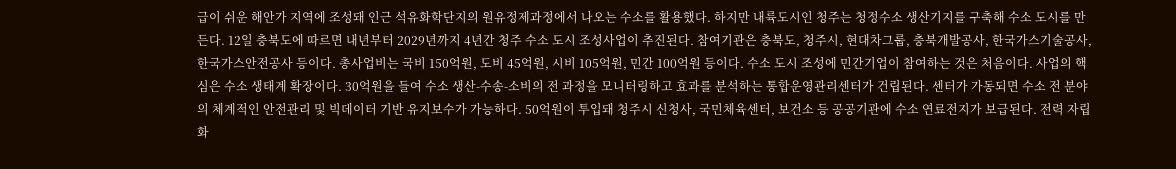급이 쉬운 해안가 지역에 조성돼 인근 석유화학단지의 원유정제과정에서 나오는 수소를 활용했다. 하지만 내륙도시인 청주는 청정수소 생산기지를 구축해 수소 도시를 만든다. 12일 충북도에 따르면 내년부터 2029년까지 4년간 청주 수소 도시 조성사업이 추진된다. 참여기관은 충북도, 청주시, 현대차그룹, 충북개발공사, 한국가스기술공사, 한국가스안전공사 등이다. 총사업비는 국비 150억원, 도비 45억원, 시비 105억원, 민간 100억원 등이다. 수소 도시 조성에 민간기업이 참여하는 것은 처음이다. 사업의 핵심은 수소 생태계 확장이다. 30억원을 들여 수소 생산-수송-소비의 전 과정을 모니터링하고 효과를 분석하는 통합운영관리센터가 건립된다. 센터가 가동되면 수소 전 분야의 체계적인 안전관리 및 빅데이터 기반 유지보수가 가능하다. 50억원이 투입돼 청주시 신청사, 국민체육센터, 보건소 등 공공기관에 수소 연료전지가 보급된다. 전력 자립화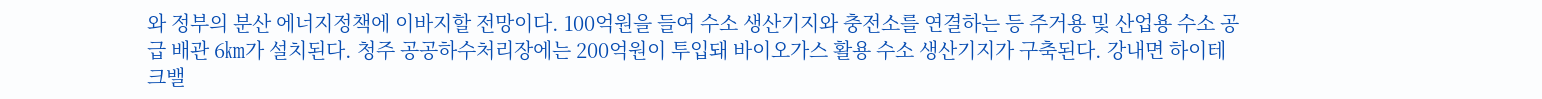와 정부의 분산 에너지정책에 이바지할 전망이다. 100억원을 들여 수소 생산기지와 충전소를 연결하는 등 주거용 및 산업용 수소 공급 배관 6㎞가 설치된다. 청주 공공하수처리장에는 200억원이 투입돼 바이오가스 활용 수소 생산기지가 구축된다. 강내면 하이테크밸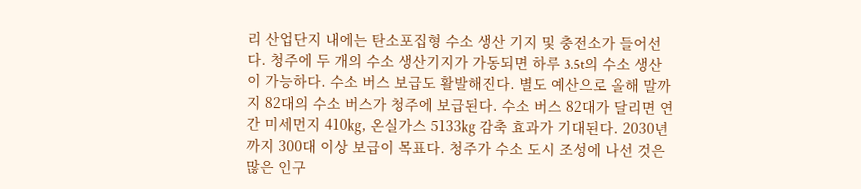리 산업단지 내에는 탄소포집형 수소 생산 기지 및 충전소가 들어선다. 청주에 두 개의 수소 생산기지가 가동되면 하루 3.5t의 수소 생산이 가능하다. 수소 버스 보급도 활발해진다. 별도 예산으로 올해 말까지 82대의 수소 버스가 청주에 보급된다. 수소 버스 82대가 달리면 연간 미세먼지 410㎏, 온실가스 5133㎏ 감축 효과가 기대된다. 2030년까지 300대 이상 보급이 목표다. 청주가 수소 도시 조성에 나선 것은 많은 인구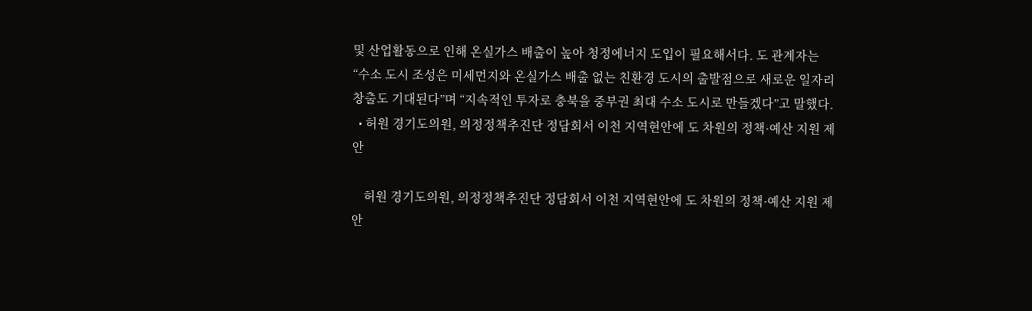및 산업활동으로 인해 온실가스 배출이 높아 청정에너지 도입이 필요해서다. 도 관계자는 “수소 도시 조성은 미세먼지와 온실가스 배출 없는 친환경 도시의 출발점으로 새로운 일자리 창출도 기대된다”며 “지속적인 투자로 충북을 중부권 최대 수소 도시로 만들겠다”고 말했다.
  • 허원 경기도의원, 의정정책추진단 정담회서 이천 지역현안에 도 차원의 정책·예산 지원 제안

    허원 경기도의원, 의정정책추진단 정담회서 이천 지역현안에 도 차원의 정책·예산 지원 제안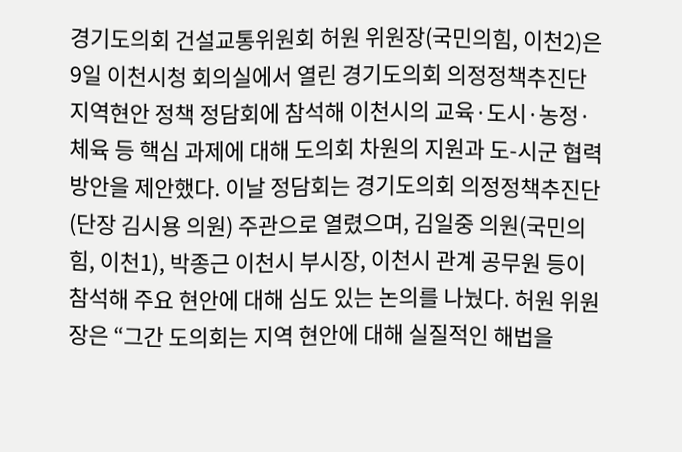경기도의회 건설교통위원회 허원 위원장(국민의힘, 이천2)은 9일 이천시청 회의실에서 열린 경기도의회 의정정책추진단 지역현안 정책 정담회에 참석해 이천시의 교육·도시·농정·체육 등 핵심 과제에 대해 도의회 차원의 지원과 도-시군 협력방안을 제안했다. 이날 정담회는 경기도의회 의정정책추진단(단장 김시용 의원) 주관으로 열렸으며, 김일중 의원(국민의힘, 이천1), 박종근 이천시 부시장, 이천시 관계 공무원 등이 참석해 주요 현안에 대해 심도 있는 논의를 나눴다. 허원 위원장은 “그간 도의회는 지역 현안에 대해 실질적인 해법을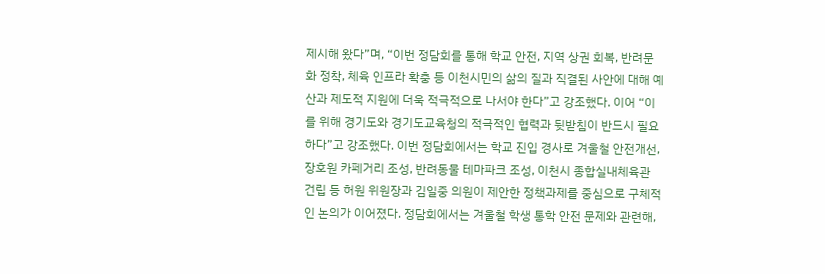제시해 왔다”며, “이번 정담회를 통해 학교 안전, 지역 상권 회복, 반려문화 정착, 체육 인프라 확충 등 이천시민의 삶의 질과 직결된 사안에 대해 예산과 제도적 지원에 더욱 적극적으로 나서야 한다”고 강조했다. 이어 “이를 위해 경기도와 경기도교육청의 적극적인 협력과 뒷받침이 반드시 필요하다”고 강조했다. 이번 정담회에서는 학교 진입 경사로 겨울철 안전개선, 장호원 카페거리 조성, 반려동물 테마파크 조성, 이천시 종합실내체육관 건립 등 허원 위원장과 김일중 의원이 제안한 정책과제를 중심으로 구체적인 논의가 이어졌다. 정담회에서는 겨울철 학생 통학 안전 문제와 관련해,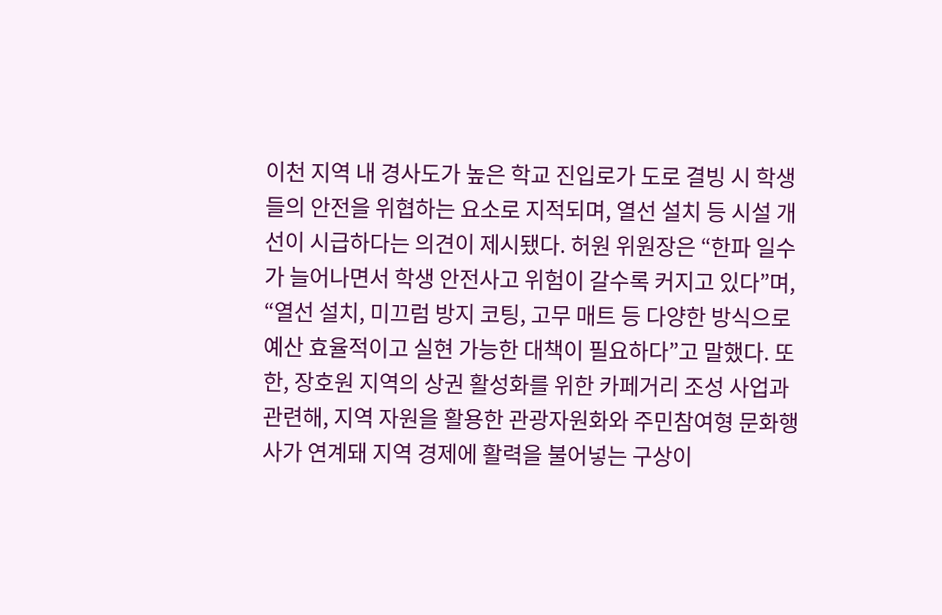이천 지역 내 경사도가 높은 학교 진입로가 도로 결빙 시 학생들의 안전을 위협하는 요소로 지적되며, 열선 설치 등 시설 개선이 시급하다는 의견이 제시됐다. 허원 위원장은 “한파 일수가 늘어나면서 학생 안전사고 위험이 갈수록 커지고 있다”며, “열선 설치, 미끄럼 방지 코팅, 고무 매트 등 다양한 방식으로 예산 효율적이고 실현 가능한 대책이 필요하다”고 말했다. 또한, 장호원 지역의 상권 활성화를 위한 카페거리 조성 사업과 관련해, 지역 자원을 활용한 관광자원화와 주민참여형 문화행사가 연계돼 지역 경제에 활력을 불어넣는 구상이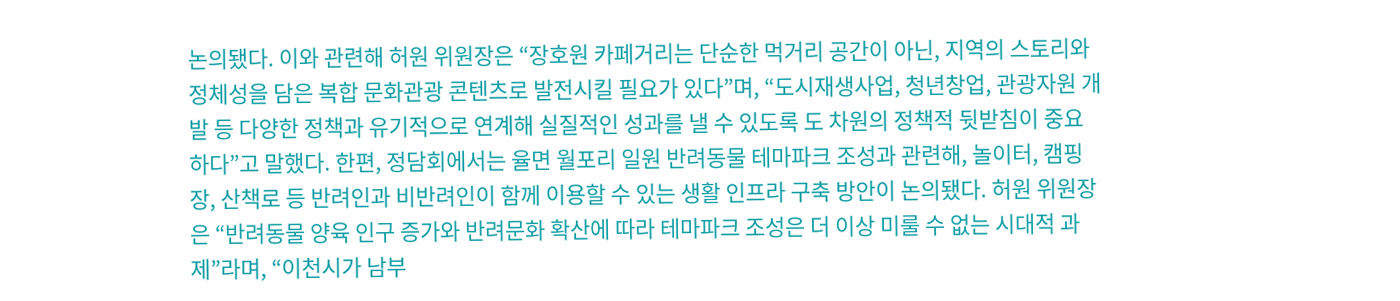논의됐다. 이와 관련해 허원 위원장은 “장호원 카페거리는 단순한 먹거리 공간이 아닌, 지역의 스토리와 정체성을 담은 복합 문화관광 콘텐츠로 발전시킬 필요가 있다”며, “도시재생사업, 청년창업, 관광자원 개발 등 다양한 정책과 유기적으로 연계해 실질적인 성과를 낼 수 있도록 도 차원의 정책적 뒷받침이 중요하다”고 말했다. 한편, 정담회에서는 율면 월포리 일원 반려동물 테마파크 조성과 관련해, 놀이터, 캠핑장, 산책로 등 반려인과 비반려인이 함께 이용할 수 있는 생활 인프라 구축 방안이 논의됐다. 허원 위원장은 “반려동물 양육 인구 증가와 반려문화 확산에 따라 테마파크 조성은 더 이상 미룰 수 없는 시대적 과제”라며, “이천시가 남부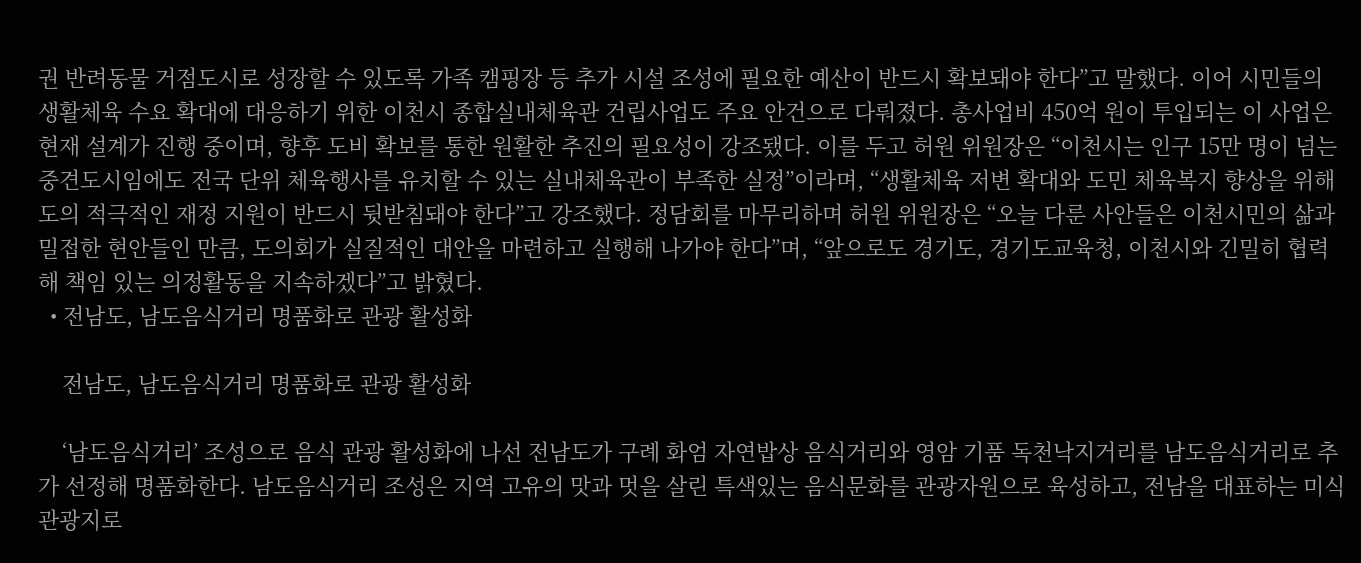권 반려동물 거점도시로 성장할 수 있도록 가족 캠핑장 등 추가 시설 조성에 필요한 예산이 반드시 확보돼야 한다”고 말했다. 이어 시민들의 생활체육 수요 확대에 대응하기 위한 이천시 종합실내체육관 건립사업도 주요 안건으로 다뤄졌다. 총사업비 450억 원이 투입되는 이 사업은 현재 설계가 진행 중이며, 향후 도비 확보를 통한 원활한 추진의 필요성이 강조됐다. 이를 두고 허원 위원장은 “이천시는 인구 15만 명이 넘는 중견도시임에도 전국 단위 체육행사를 유치할 수 있는 실내체육관이 부족한 실정”이라며, “생활체육 저변 확대와 도민 체육복지 향상을 위해 도의 적극적인 재정 지원이 반드시 뒷받침돼야 한다”고 강조했다. 정담회를 마무리하며 허원 위원장은 “오늘 다룬 사안들은 이천시민의 삶과 밀접한 현안들인 만큼, 도의회가 실질적인 대안을 마련하고 실행해 나가야 한다”며, “앞으로도 경기도, 경기도교육청, 이천시와 긴밀히 협력해 책임 있는 의정활동을 지속하겠다”고 밝혔다.
  • 전남도, 남도음식거리 명품화로 관광 활성화

    전남도, 남도음식거리 명품화로 관광 활성화

    ‘남도음식거리’ 조성으로 음식 관광 활성화에 나선 전남도가 구례 화엄 자연밥상 음식거리와 영암 기품 독천낙지거리를 남도음식거리로 추가 선정해 명품화한다. 남도음식거리 조성은 지역 고유의 맛과 멋을 살린 특색있는 음식문화를 관광자원으로 육성하고, 전남을 대표하는 미식 관광지로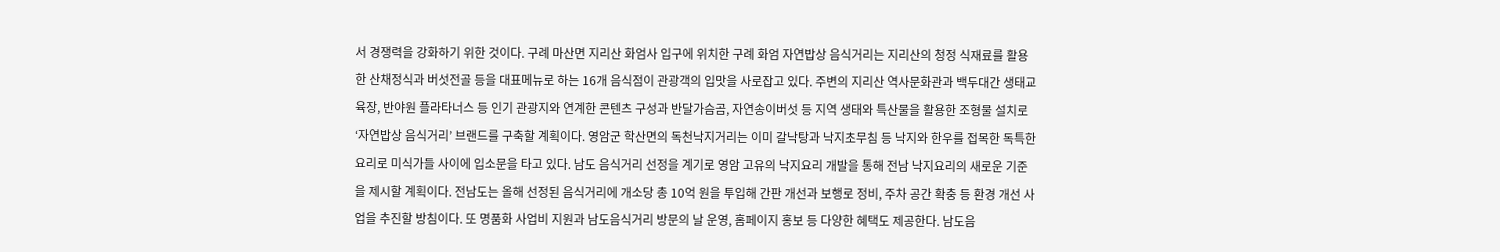서 경쟁력을 강화하기 위한 것이다. 구례 마산면 지리산 화엄사 입구에 위치한 구례 화엄 자연밥상 음식거리는 지리산의 청정 식재료를 활용한 산채정식과 버섯전골 등을 대표메뉴로 하는 16개 음식점이 관광객의 입맛을 사로잡고 있다. 주변의 지리산 역사문화관과 백두대간 생태교육장, 반야원 플라타너스 등 인기 관광지와 연계한 콘텐츠 구성과 반달가슴곰, 자연송이버섯 등 지역 생태와 특산물을 활용한 조형물 설치로 ‘자연밥상 음식거리’ 브랜드를 구축할 계획이다. 영암군 학산면의 독천낙지거리는 이미 갈낙탕과 낙지초무침 등 낙지와 한우를 접목한 독특한 요리로 미식가들 사이에 입소문을 타고 있다. 남도 음식거리 선정을 계기로 영암 고유의 낙지요리 개발을 통해 전남 낙지요리의 새로운 기준을 제시할 계획이다. 전남도는 올해 선정된 음식거리에 개소당 총 10억 원을 투입해 간판 개선과 보행로 정비, 주차 공간 확충 등 환경 개선 사업을 추진할 방침이다. 또 명품화 사업비 지원과 남도음식거리 방문의 날 운영, 홈페이지 홍보 등 다양한 혜택도 제공한다. 남도음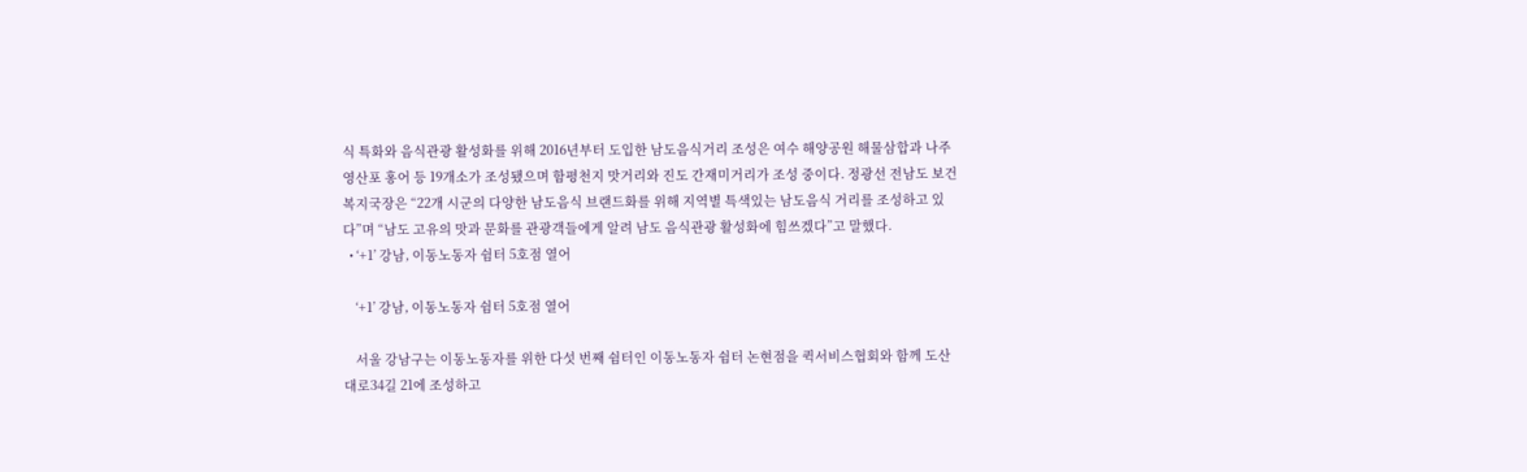식 특화와 음식관광 활성화를 위해 2016년부터 도입한 남도음식거리 조성은 여수 해양공원 해물삼합과 나주 영산포 홍어 등 19개소가 조성됐으며 함평천지 맛거리와 진도 간재미거리가 조성 중이다. 정광선 전남도 보건복지국장은 “22개 시군의 다양한 남도음식 브랜드화를 위해 지역별 특색있는 남도음식 거리를 조성하고 있다”며 “남도 고유의 맛과 문화를 관광객들에게 알려 남도 음식관광 활성화에 힘쓰겠다”고 말했다.
  • ‘+1’ 강남, 이동노동자 쉼터 5호점 열어

    ‘+1’ 강남, 이동노동자 쉼터 5호점 열어

    서울 강남구는 이동노동자를 위한 다섯 번째 쉼터인 이동노동자 쉼터 논현점을 퀵서비스협회와 함께 도산대로34길 21에 조성하고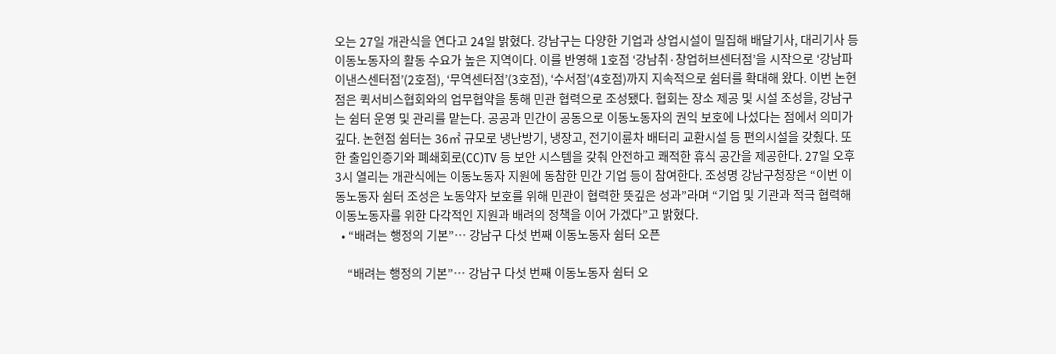오는 27일 개관식을 연다고 24일 밝혔다. 강남구는 다양한 기업과 상업시설이 밀집해 배달기사, 대리기사 등 이동노동자의 활동 수요가 높은 지역이다. 이를 반영해 1호점 ‘강남취·창업허브센터점’을 시작으로 ‘강남파이낸스센터점’(2호점), ‘무역센터점’(3호점), ‘수서점’(4호점)까지 지속적으로 쉼터를 확대해 왔다. 이번 논현점은 퀵서비스협회와의 업무협약을 통해 민관 협력으로 조성됐다. 협회는 장소 제공 및 시설 조성을, 강남구는 쉼터 운영 및 관리를 맡는다. 공공과 민간이 공동으로 이동노동자의 권익 보호에 나섰다는 점에서 의미가 깊다. 논현점 쉼터는 36㎡ 규모로 냉난방기, 냉장고, 전기이륜차 배터리 교환시설 등 편의시설을 갖췄다. 또한 출입인증기와 폐쇄회로(CC)TV 등 보안 시스템을 갖춰 안전하고 쾌적한 휴식 공간을 제공한다. 27일 오후 3시 열리는 개관식에는 이동노동자 지원에 동참한 민간 기업 등이 참여한다. 조성명 강남구청장은 “이번 이동노동자 쉼터 조성은 노동약자 보호를 위해 민관이 협력한 뜻깊은 성과”라며 “기업 및 기관과 적극 협력해 이동노동자를 위한 다각적인 지원과 배려의 정책을 이어 가겠다”고 밝혔다.
  • “배려는 행정의 기본”… 강남구 다섯 번째 이동노동자 쉼터 오픈

    “배려는 행정의 기본”… 강남구 다섯 번째 이동노동자 쉼터 오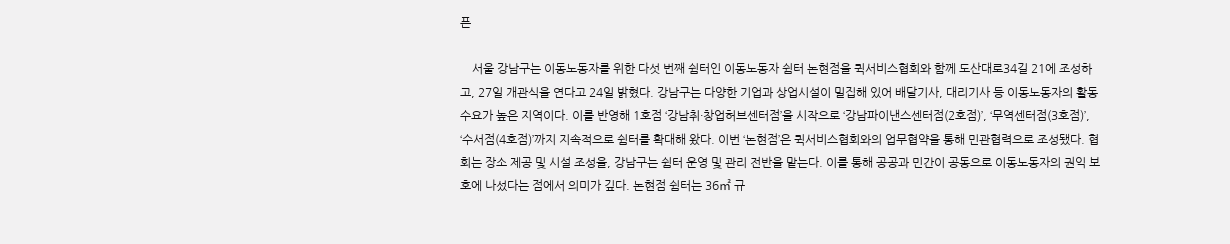픈

    서울 강남구는 이동노동자를 위한 다섯 번째 쉼터인 이동노동자 쉼터 논현점을 퀵서비스협회와 함께 도산대로34길 21에 조성하고, 27일 개관식을 연다고 24일 밝혔다. 강남구는 다양한 기업과 상업시설이 밀집해 있어 배달기사, 대리기사 등 이동노동자의 활동 수요가 높은 지역이다. 이를 반영해 1호점 ‘강남취·창업허브센터점’을 시작으로 ‘강남파이낸스센터점(2호점)’, ‘무역센터점(3호점)’, ‘수서점(4호점)’까지 지속적으로 쉼터를 확대해 왔다. 이번 ‘논현점’은 퀵서비스협회와의 업무협약을 통해 민관협력으로 조성됐다. 협회는 장소 제공 및 시설 조성을, 강남구는 쉼터 운영 및 관리 전반을 맡는다. 이를 통해 공공과 민간이 공동으로 이동노동자의 권익 보호에 나섰다는 점에서 의미가 깊다. 논현점 쉼터는 36㎡ 규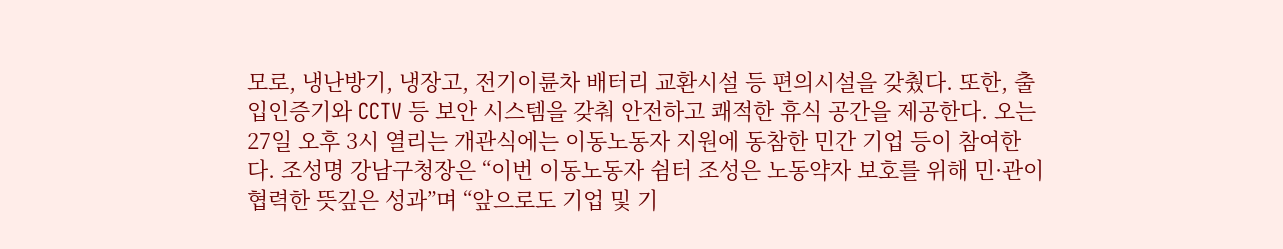모로, 냉난방기, 냉장고, 전기이륜차 배터리 교환시설 등 편의시설을 갖췄다. 또한, 출입인증기와 CCTV 등 보안 시스템을 갖춰 안전하고 쾌적한 휴식 공간을 제공한다. 오는 27일 오후 3시 열리는 개관식에는 이동노동자 지원에 동참한 민간 기업 등이 참여한다. 조성명 강남구청장은 “이번 이동노동자 쉼터 조성은 노동약자 보호를 위해 민·관이 협력한 뜻깊은 성과”며 “앞으로도 기업 및 기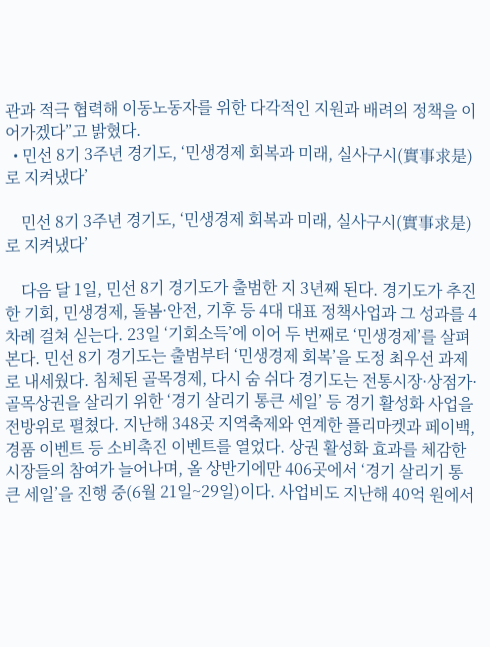관과 적극 협력해 이동노동자를 위한 다각적인 지원과 배려의 정책을 이어가겠다”고 밝혔다.
  • 민선 8기 3주년 경기도, ‘민생경제 회복과 미래, 실사구시(實事求是)로 지켜냈다’

    민선 8기 3주년 경기도, ‘민생경제 회복과 미래, 실사구시(實事求是)로 지켜냈다’

    다음 달 1일, 민선 8기 경기도가 출범한 지 3년째 된다. 경기도가 추진한 기회, 민생경제, 돌봄·안전, 기후 등 4대 대표 정책사업과 그 성과를 4차례 걸쳐 싣는다. 23일 ‘기회소득’에 이어 두 번째로 ‘민생경제’를 살펴본다. 민선 8기 경기도는 출범부터 ‘민생경제 회복’을 도정 최우선 과제로 내세웠다. 침체된 골목경제, 다시 숨 쉬다 경기도는 전통시장·상점가·골목상권을 살리기 위한 ‘경기 살리기 통큰 세일’ 등 경기 활성화 사업을 전방위로 펼쳤다. 지난해 348곳 지역축제와 연계한 플리마켓과 페이백, 경품 이벤트 등 소비촉진 이벤트를 열었다. 상권 활성화 효과를 체감한 시장들의 참여가 늘어나며, 올 상반기에만 406곳에서 ‘경기 살리기 통큰 세일’을 진행 중(6월 21일~29일)이다. 사업비도 지난해 40억 원에서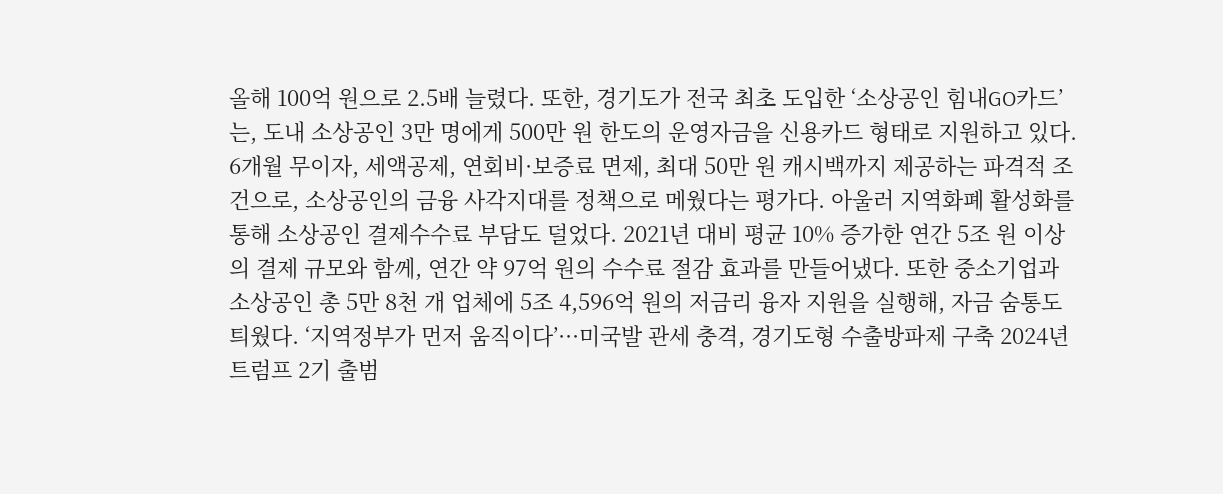올해 100억 원으로 2.5배 늘렸다. 또한, 경기도가 전국 최초 도입한 ‘소상공인 힘내GO카드’는, 도내 소상공인 3만 명에게 500만 원 한도의 운영자금을 신용카드 형태로 지원하고 있다. 6개월 무이자, 세액공제, 연회비·보증료 면제, 최대 50만 원 캐시백까지 제공하는 파격적 조건으로, 소상공인의 금융 사각지대를 정책으로 메웠다는 평가다. 아울러 지역화폐 활성화를 통해 소상공인 결제수수료 부담도 덜었다. 2021년 대비 평균 10% 증가한 연간 5조 원 이상의 결제 규모와 함께, 연간 약 97억 원의 수수료 절감 효과를 만들어냈다. 또한 중소기업과 소상공인 총 5만 8천 개 업체에 5조 4,596억 원의 저금리 융자 지원을 실행해, 자금 숨통도 틔웠다. ‘지역정부가 먼저 움직이다’···미국발 관세 충격, 경기도형 수출방파제 구축 2024년 트럼프 2기 출범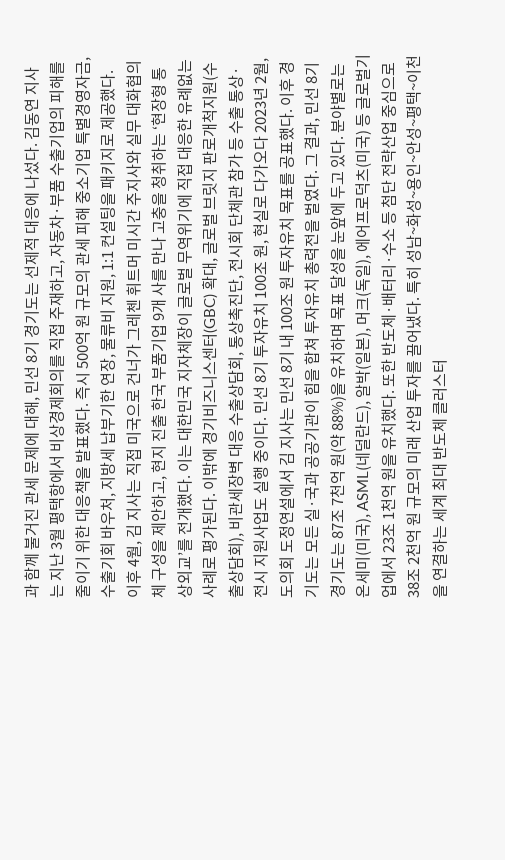과 함께 불거진 관세 문제에 대해, 민선 8기 경기도는 선제적 대응에 나섰다. 김동연 지사는 지난 3월 평택항에서 비상경제회의를 직접 주재하고, 자동차·부품 수출기업의 피해를 줄이기 위한 대응책을 발표했다. 즉시 500억 원 규모의 관세 피해 중소기업 특별경영자금, 수출기회 바우처, 지방세 납부기한 연장, 물류비 지원, 1:1 컨설팅을 패키지로 제공했다. 이후 4월, 김 지사는 직접 미국으로 건너가 그레첸 휘트머 미시간 주지사와 실무 대화협의체 구성을 제안하고, 현지 진출 한국 부품기업 9개 사를 만나 고충을 청취하는 ‘현장형 통상외교’를 전개했다. 이는 대한민국 지자체장이 글로벌 무역위기에 직접 대응한 유례없는 사례로 평가된다. 이밖에 경기비즈니스센터(GBC) 확대, 글로벌 브릿지 판로개척지원(수출상담회), 비관세장벽 대응 수출상담회, 통상촉진단, 전시회 단체관 참가 등 수출 통상·전시 지원사업도 실행 중이다. 민선 8기 투자유치 100조 원, 현실로 다가오다 2023년 2월, 도의회 도정연설에서 김 지사는 민선 8기 내 100조 원 투자유치 목표를 공표했다. 이후 경기도는 모든 실·국과 공공기관이 힘을 합쳐 투자유치 총력전을 벌였다. 그 결과, 민선 8기 경기도는 87조 7천억 원(약 88%)을 유치하며 목표 달성을 눈앞에 두고 있다. 분야별로는 온세미(미국), ASML(네덜란드), 알박(일본), 머크(독일), 에어프로덕츠(미국) 등 글로벌기업에서 23조 1천억 원을 유치했다. 또한 반도체·배터리·수소 등 첨단 전략산업 중심으로 38조 2천억 원 규모의 미래 산업 투자를 끌어냈다. 특히 성남~화성~용인~안성~평택~이천을 연결하는 세계 최대 반도체 클러스터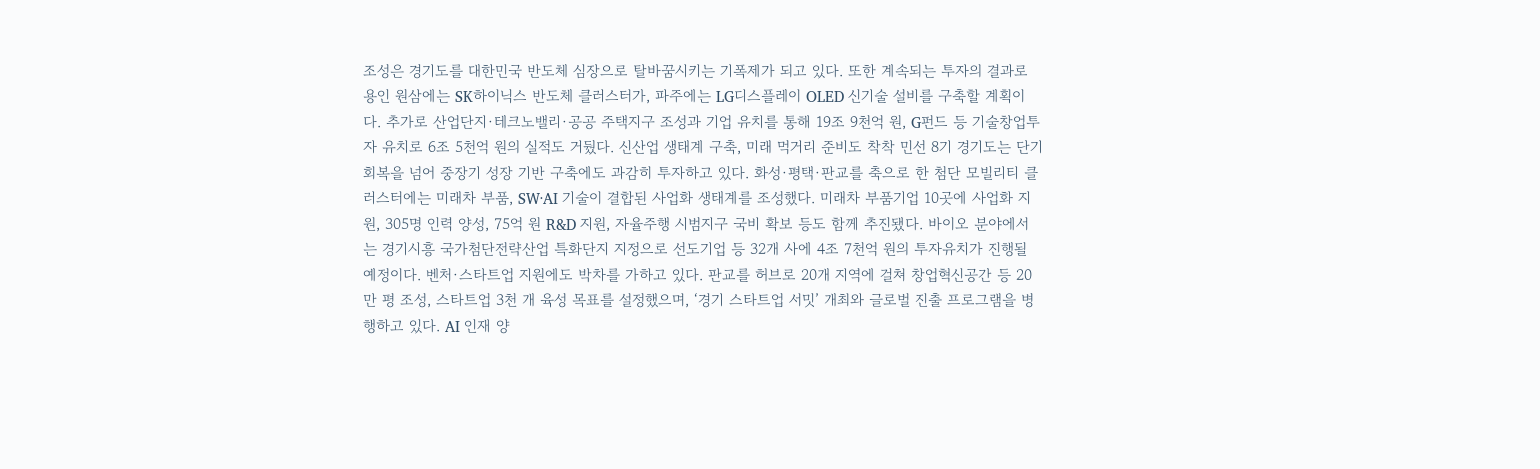조성은 경기도를 대한민국 반도체 심장으로 탈바꿈시키는 기폭제가 되고 있다. 또한 계속되는 투자의 결과로 용인 원삼에는 SK하이닉스 반도체 클러스터가, 파주에는 LG디스플레이 OLED 신기술 설비를 구축할 계획이다. 추가로 산업단지·테크노밸리·공공 주택지구 조성과 기업 유치를 통해 19조 9천억 원, G펀드 등 기술창업투자 유치로 6조 5천억 원의 실적도 거뒀다. 신산업 생태계 구축, 미래 먹거리 준비도 착착 민선 8기 경기도는 단기 회복을 넘어 중장기 성장 기반 구축에도 과감히 투자하고 있다. 화성·평택·판교를 축으로 한 첨단 모빌리티 클러스터에는 미래차 부품, SW·AI 기술이 결합된 사업화 생태계를 조성했다. 미래차 부품기업 10곳에 사업화 지원, 305명 인력 양성, 75억 원 R&D 지원, 자율주행 시범지구 국비 확보 등도 함께 추진됐다. 바이오 분야에서는 경기시흥 국가첨단전략산업 특화단지 지정으로 선도기업 등 32개 사에 4조 7천억 원의 투자유치가 진행될 예정이다. 벤처·스타트업 지원에도 박차를 가하고 있다. 판교를 허브로 20개 지역에 걸쳐 창업혁신공간 등 20만 평 조성, 스타트업 3천 개 육성 목표를 설정했으며, ‘경기 스타트업 서밋’ 개최와 글로벌 진출 프로그램을 병행하고 있다. AI 인재 양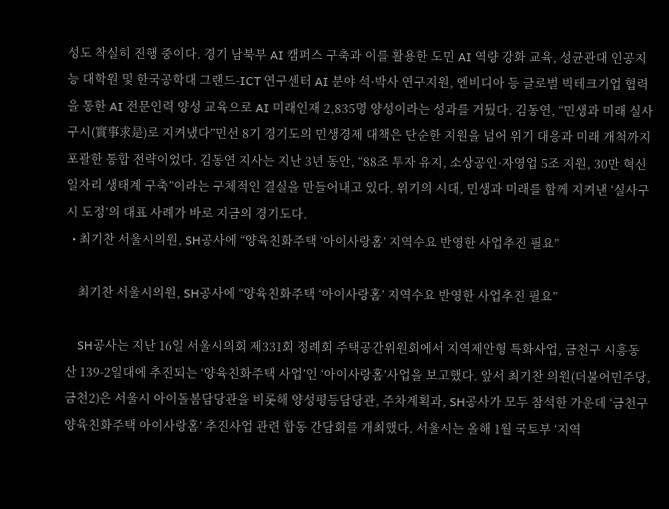성도 착실히 진행 중이다. 경기 남북부 AI 캠퍼스 구축과 이를 활용한 도민 AI 역량 강화 교육, 성균관대 인공지능 대학원 및 한국공학대 그랜드-ICT 연구센터 AI 분야 석·박사 연구지원, 엔비디아 등 글로벌 빅테크기업 협력을 통한 AI 전문인력 양성 교육으로 AI 미래인재 2,835명 양성이라는 성과를 거뒀다. 김동연, “민생과 미래 실사구시(實事求是)로 지켜냈다”민선 8기 경기도의 민생경제 대책은 단순한 지원을 넘어 위기 대응과 미래 개척까지 포괄한 통합 전략이었다. 김동연 지사는 지난 3년 동안, “88조 투자 유지, 소상공인·자영업 5조 지원, 30만 혁신 일자리 생태계 구축”이라는 구체적인 결실을 만들어내고 있다. 위기의 시대, 민생과 미래를 함께 지켜낸 ‘실사구시 도정’의 대표 사례가 바로 지금의 경기도다.
  • 최기찬 서울시의원, SH공사에 “양육친화주택 ‘아이사랑홈’ 지역수요 반영한 사업추진 필요”

    최기찬 서울시의원, SH공사에 “양육친화주택 ‘아이사랑홈’ 지역수요 반영한 사업추진 필요”

    SH공사는 지난 16일 서울시의회 제331회 정례회 주택공간위원회에서 지역제안형 특화사업, 금천구 시흥동 산 139-2일대에 추진되는 ‘양육친화주택 사업’인 ‘아이사랑홈’사업을 보고했다. 앞서 최기찬 의원(더불어민주당, 금천2)은 서울시 아이돌봄담당관을 비롯해 양성평등담당관, 주차계획과, SH공사가 모두 참석한 가운데 ‘금천구 양육친화주택 아이사랑홈’ 추진사업 관련 합동 간담회를 개최했다. 서울시는 올해 1월 국토부 ‘지역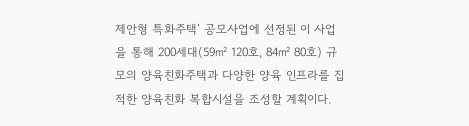제안형 특화주택’ 공모사업에 선정된 이 사업을 통해 200세대(59㎡ 120호, 84㎡ 80호) 규모의 양육친화주택과 다양한 양육 인프라를 집적한 양육친화 복합시설을 조성할 계획이다.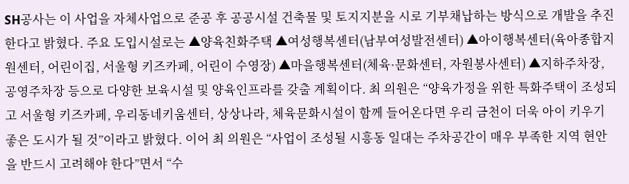SH공사는 이 사업을 자체사업으로 준공 후 공공시설 건축물 및 토지지분을 시로 기부채납하는 방식으로 개발을 추진한다고 밝혔다. 주요 도입시설로는 ▲양육친화주택 ▲여성행복센터(남부여성발전센터) ▲아이행복센터(육아종합지원센터, 어린이집, 서울형 키즈카페, 어린이 수영장) ▲마을행복센터(체육·문화센터, 자원봉사센터) ▲지하주차장, 공영주차장 등으로 다양한 보육시설 및 양육인프라를 갖출 계획이다. 최 의원은 “양육가정을 위한 특화주택이 조성되고 서울형 키즈카페, 우리동네키움센터, 상상나라, 체육문화시설이 함께 들어온다면 우리 금천이 더욱 아이 키우기 좋은 도시가 될 것”이라고 밝혔다. 이어 최 의원은 “사업이 조성될 시흥동 일대는 주차공간이 매우 부족한 지역 현안을 반드시 고려해야 한다”면서 “수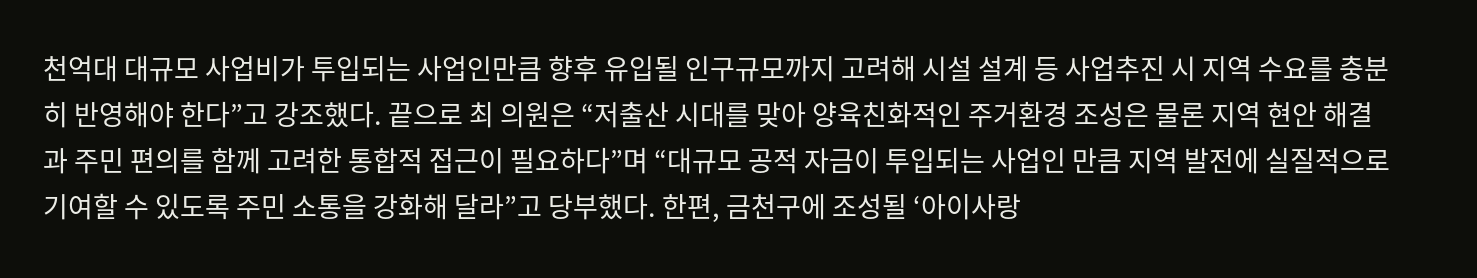천억대 대규모 사업비가 투입되는 사업인만큼 향후 유입될 인구규모까지 고려해 시설 설계 등 사업추진 시 지역 수요를 충분히 반영해야 한다”고 강조했다. 끝으로 최 의원은 “저출산 시대를 맞아 양육친화적인 주거환경 조성은 물론 지역 현안 해결과 주민 편의를 함께 고려한 통합적 접근이 필요하다”며 “대규모 공적 자금이 투입되는 사업인 만큼 지역 발전에 실질적으로 기여할 수 있도록 주민 소통을 강화해 달라”고 당부했다. 한편, 금천구에 조성될 ‘아이사랑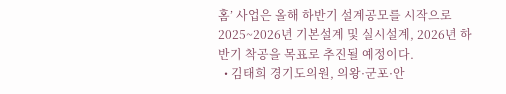홈’ 사업은 올해 하반기 설계공모를 시작으로 2025~2026년 기본설계 및 실시설계, 2026년 하반기 착공을 목표로 추진될 예정이다.
  • 김태희 경기도의원, 의왕·군포·안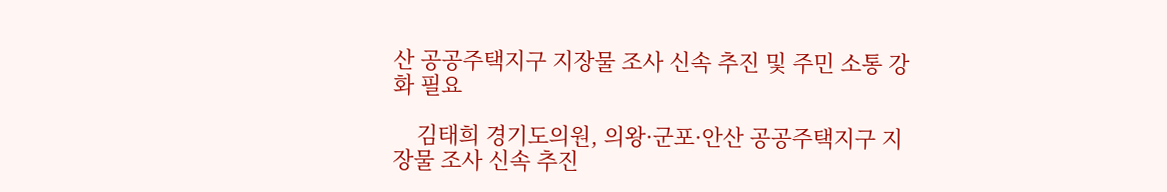산 공공주택지구 지장물 조사 신속 추진 및 주민 소통 강화 필요

    김태희 경기도의원, 의왕·군포·안산 공공주택지구 지장물 조사 신속 추진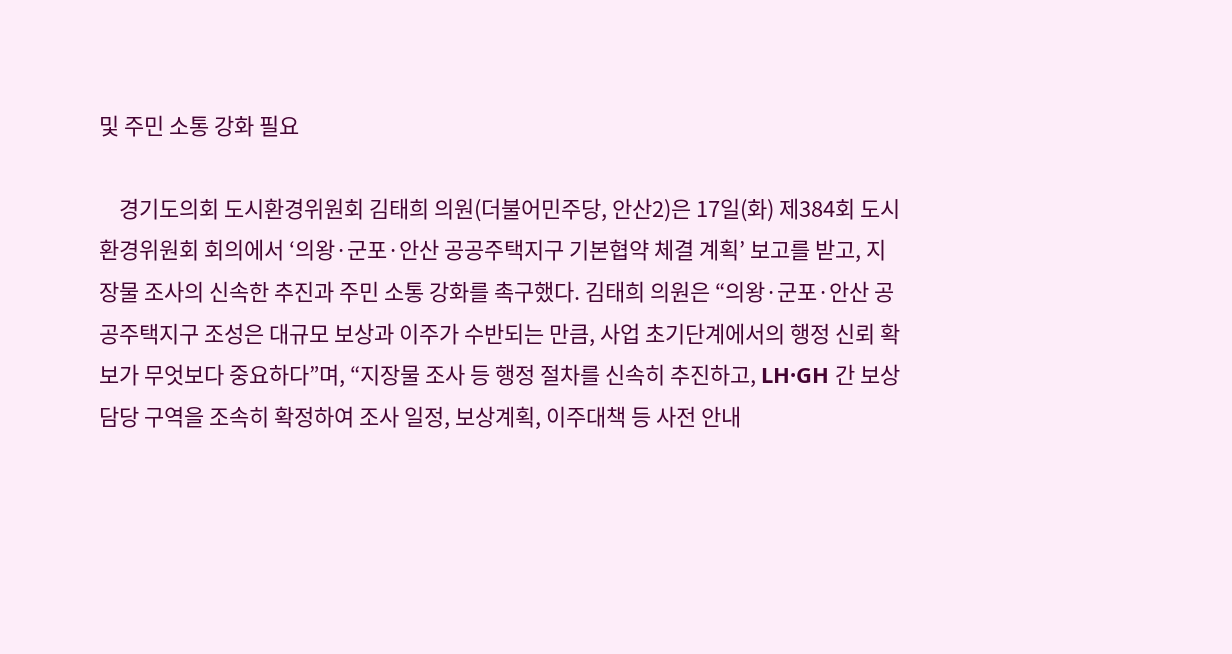및 주민 소통 강화 필요

    경기도의회 도시환경위원회 김태희 의원(더불어민주당, 안산2)은 17일(화) 제384회 도시환경위원회 회의에서 ‘의왕·군포·안산 공공주택지구 기본협약 체결 계획’ 보고를 받고, 지장물 조사의 신속한 추진과 주민 소통 강화를 촉구했다. 김태희 의원은 “의왕·군포·안산 공공주택지구 조성은 대규모 보상과 이주가 수반되는 만큼, 사업 초기단계에서의 행정 신뢰 확보가 무엇보다 중요하다”며, “지장물 조사 등 행정 절차를 신속히 추진하고, LH·GH 간 보상 담당 구역을 조속히 확정하여 조사 일정, 보상계획, 이주대책 등 사전 안내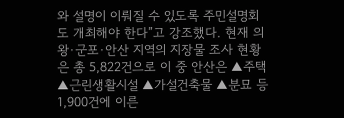와 설명이 이뤄질 수 있도록 주민설명회도 개최해야 한다”고 강조했다. 현재 의왕·군포·안산 지역의 지장물 조사 현황은 총 5,822건으로 이 중 안산은 ▲주택 ▲근린생활시설 ▲가설건축물 ▲분묘 등 1,900건에 이른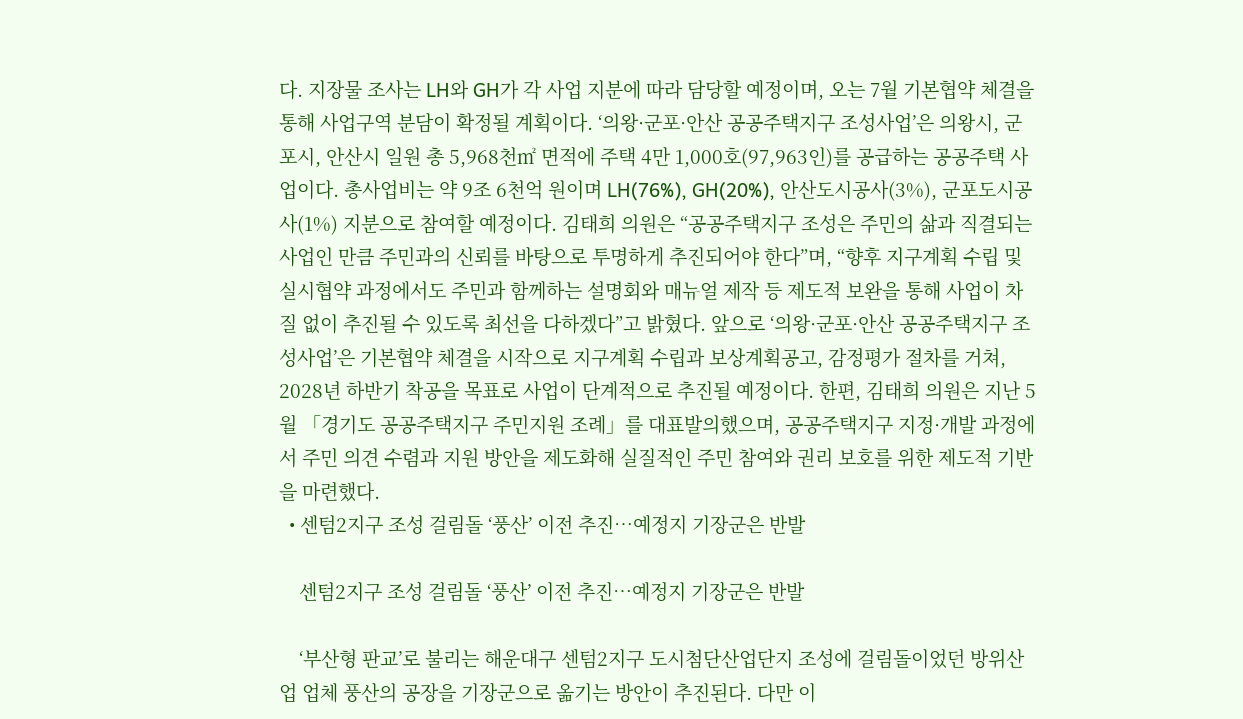다. 지장물 조사는 LH와 GH가 각 사업 지분에 따라 담당할 예정이며, 오는 7월 기본협약 체결을 통해 사업구역 분담이 확정될 계획이다. ‘의왕·군포·안산 공공주택지구 조성사업’은 의왕시, 군포시, 안산시 일원 총 5,968천㎡ 면적에 주택 4만 1,000호(97,963인)를 공급하는 공공주택 사업이다. 총사업비는 약 9조 6천억 원이며 LH(76%), GH(20%), 안산도시공사(3%), 군포도시공사(1%) 지분으로 참여할 예정이다. 김태희 의원은 “공공주택지구 조성은 주민의 삶과 직결되는 사업인 만큼 주민과의 신뢰를 바탕으로 투명하게 추진되어야 한다”며, “향후 지구계획 수립 및 실시협약 과정에서도 주민과 함께하는 설명회와 매뉴얼 제작 등 제도적 보완을 통해 사업이 차질 없이 추진될 수 있도록 최선을 다하겠다”고 밝혔다. 앞으로 ‘의왕·군포·안산 공공주택지구 조성사업’은 기본협약 체결을 시작으로 지구계획 수립과 보상계획공고, 감정평가 절차를 거쳐, 2028년 하반기 착공을 목표로 사업이 단계적으로 추진될 예정이다. 한편, 김태희 의원은 지난 5월 「경기도 공공주택지구 주민지원 조례」를 대표발의했으며, 공공주택지구 지정·개발 과정에서 주민 의견 수렴과 지원 방안을 제도화해 실질적인 주민 참여와 권리 보호를 위한 제도적 기반을 마련했다.
  • 센텀2지구 조성 걸림돌 ‘풍산’ 이전 추진…예정지 기장군은 반발

    센텀2지구 조성 걸림돌 ‘풍산’ 이전 추진…예정지 기장군은 반발

    ‘부산형 판교’로 불리는 해운대구 센텀2지구 도시첨단산업단지 조성에 걸림돌이었던 방위산업 업체 풍산의 공장을 기장군으로 옮기는 방안이 추진된다. 다만 이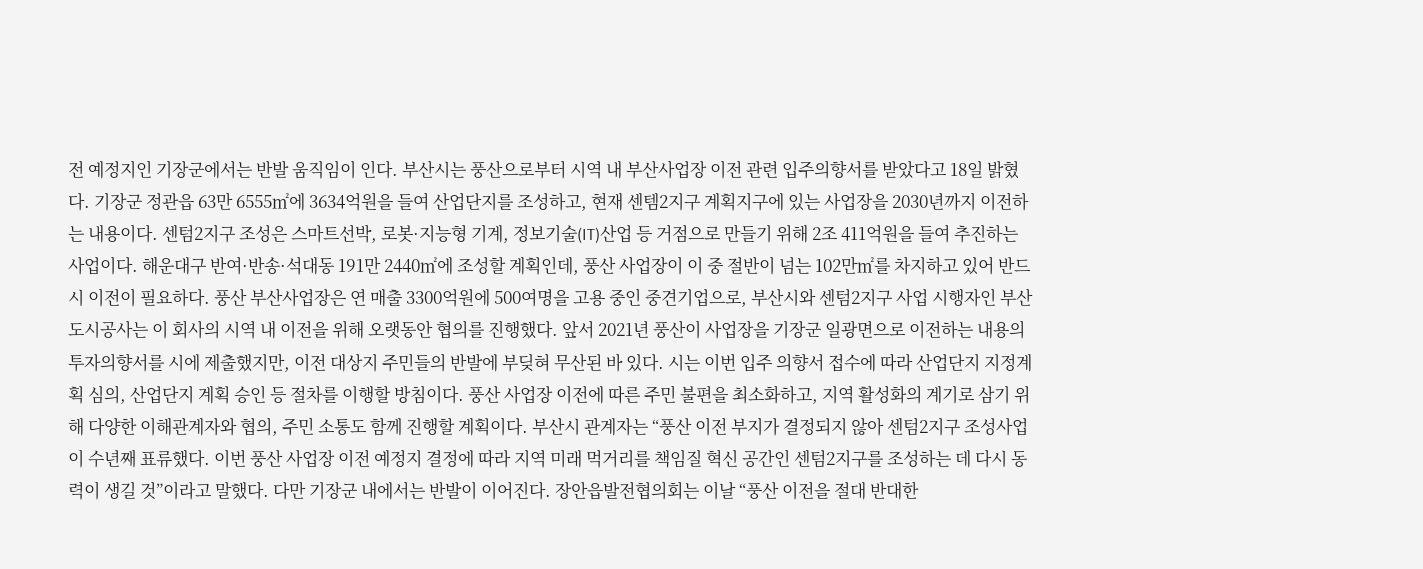전 예정지인 기장군에서는 반발 움직임이 인다. 부산시는 풍산으로부터 시역 내 부산사업장 이전 관련 입주의향서를 받았다고 18일 밝혔다. 기장군 정관읍 63만 6555㎡에 3634억원을 들여 산업단지를 조성하고, 현재 센템2지구 계획지구에 있는 사업장을 2030년까지 이전하는 내용이다. 센텀2지구 조성은 스마트선박, 로봇·지능형 기계, 정보기술(IT)산업 등 거점으로 만들기 위해 2조 411억원을 들여 추진하는 사업이다. 해운대구 반여·반송·석대동 191만 2440㎡에 조성할 계획인데, 풍산 사업장이 이 중 절반이 넘는 102만㎡를 차지하고 있어 반드시 이전이 필요하다. 풍산 부산사업장은 연 매출 3300억원에 500여명을 고용 중인 중견기업으로, 부산시와 센텀2지구 사업 시행자인 부산도시공사는 이 회사의 시역 내 이전을 위해 오랫동안 협의를 진행했다. 앞서 2021년 풍산이 사업장을 기장군 일광면으로 이전하는 내용의 투자의향서를 시에 제출했지만, 이전 대상지 주민들의 반발에 부딪혀 무산된 바 있다. 시는 이번 입주 의향서 접수에 따라 산업단지 지정계획 심의, 산업단지 계획 승인 등 절차를 이행할 방침이다. 풍산 사업장 이전에 따른 주민 불편을 최소화하고, 지역 활성화의 계기로 삼기 위해 다양한 이해관계자와 협의, 주민 소통도 함께 진행할 계획이다. 부산시 관계자는 “풍산 이전 부지가 결정되지 않아 센텀2지구 조성사업이 수년째 표류했다. 이번 풍산 사업장 이전 예정지 결정에 따라 지역 미래 먹거리를 책임질 혁신 공간인 센텀2지구를 조성하는 데 다시 동력이 생길 것”이라고 말했다. 다만 기장군 내에서는 반발이 이어진다. 장안읍발전협의회는 이날 “풍산 이전을 절대 반대한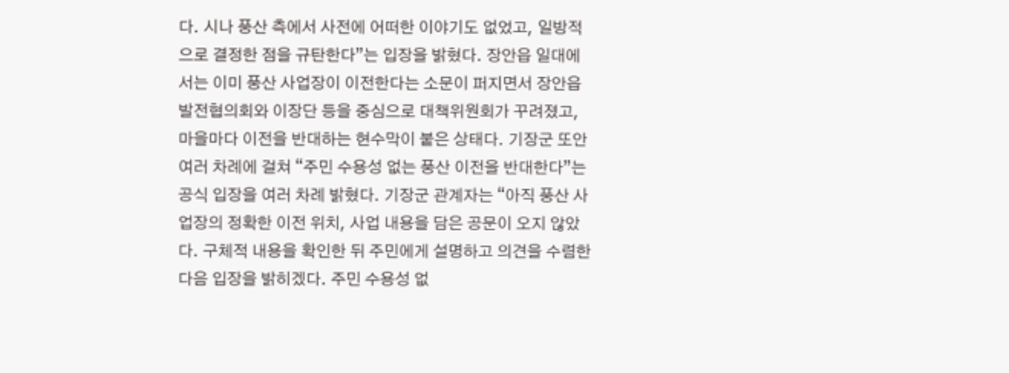다. 시나 풍산 측에서 사전에 어떠한 이야기도 없었고, 일방적으로 결정한 점을 규탄한다”는 입장을 밝혔다. 장안읍 일대에서는 이미 풍산 사업장이 이전한다는 소문이 퍼지면서 장안읍발전협의회와 이장단 등을 중심으로 대책위원회가 꾸려졌고, 마을마다 이전을 반대하는 현수막이 붙은 상태다. 기장군 또안 여러 차례에 걸쳐 “주민 수용성 없는 풍산 이전을 반대한다”는 공식 입장을 여러 차례 밝혔다. 기장군 관계자는 “아직 풍산 사업장의 정확한 이전 위치, 사업 내용을 담은 공문이 오지 않았다. 구체적 내용을 확인한 뒤 주민에게 설명하고 의견을 수렴한 다음 입장을 밝히겠다. 주민 수용성 없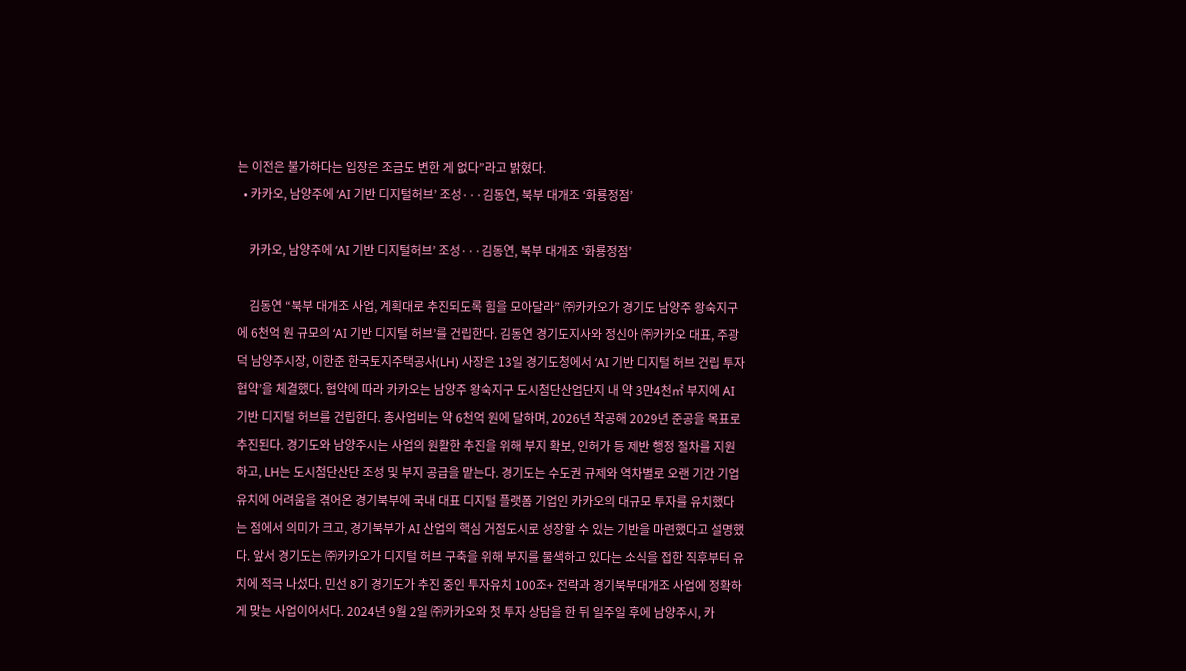는 이전은 불가하다는 입장은 조금도 변한 게 없다”라고 밝혔다.
  • 카카오, 남양주에 ‘AI 기반 디지털허브’ 조성···김동연, 북부 대개조 ‘화룡정점’

    카카오, 남양주에 ‘AI 기반 디지털허브’ 조성···김동연, 북부 대개조 ‘화룡정점’

    김동연 “북부 대개조 사업, 계획대로 추진되도록 힘을 모아달라” ㈜카카오가 경기도 남양주 왕숙지구에 6천억 원 규모의 ‘AI 기반 디지털 허브’를 건립한다. 김동연 경기도지사와 정신아 ㈜카카오 대표, 주광덕 남양주시장, 이한준 한국토지주택공사(LH) 사장은 13일 경기도청에서 ‘AI 기반 디지털 허브 건립 투자협약’을 체결했다. 협약에 따라 카카오는 남양주 왕숙지구 도시첨단산업단지 내 약 3만4천㎡ 부지에 AI 기반 디지털 허브를 건립한다. 총사업비는 약 6천억 원에 달하며, 2026년 착공해 2029년 준공을 목표로 추진된다. 경기도와 남양주시는 사업의 원활한 추진을 위해 부지 확보, 인허가 등 제반 행정 절차를 지원하고, LH는 도시첨단산단 조성 및 부지 공급을 맡는다. 경기도는 수도권 규제와 역차별로 오랜 기간 기업 유치에 어려움을 겪어온 경기북부에 국내 대표 디지털 플랫폼 기업인 카카오의 대규모 투자를 유치했다는 점에서 의미가 크고, 경기북부가 AI 산업의 핵심 거점도시로 성장할 수 있는 기반을 마련했다고 설명했다. 앞서 경기도는 ㈜카카오가 디지털 허브 구축을 위해 부지를 물색하고 있다는 소식을 접한 직후부터 유치에 적극 나섰다. 민선 8기 경기도가 추진 중인 투자유치 100조+ 전략과 경기북부대개조 사업에 정확하게 맞는 사업이어서다. 2024년 9월 2일 ㈜카카오와 첫 투자 상담을 한 뒤 일주일 후에 남양주시, 카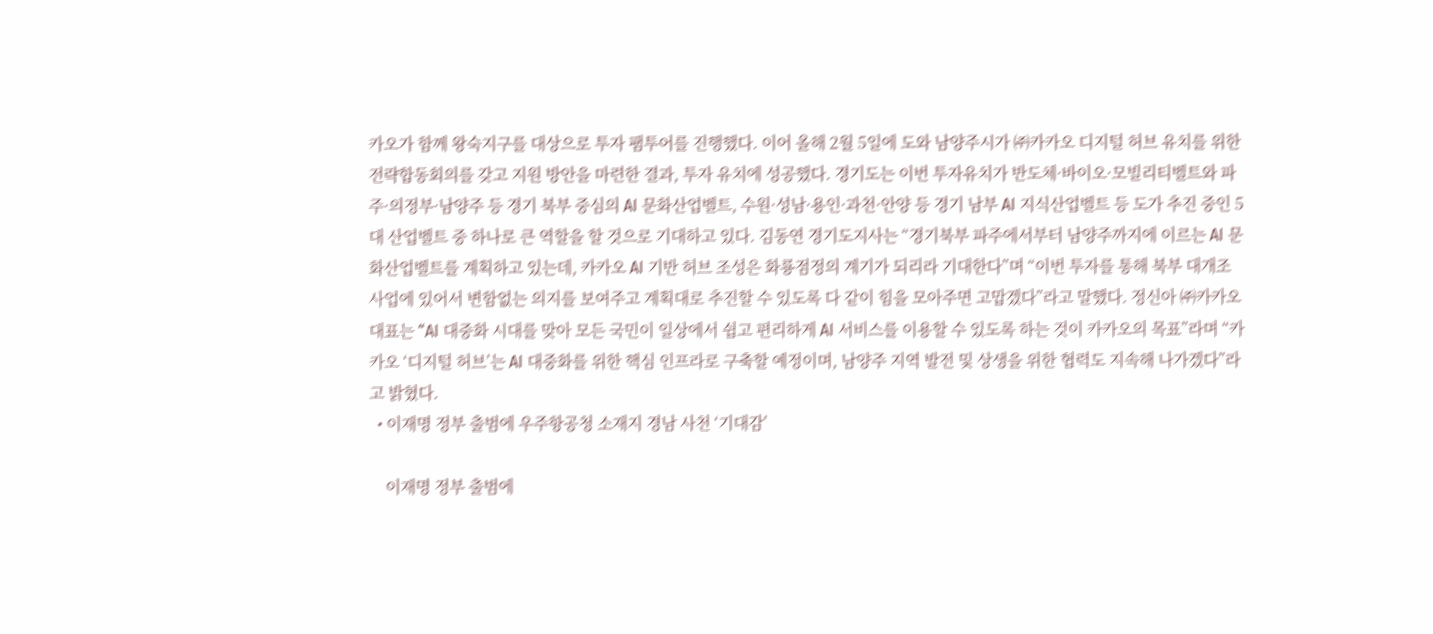카오가 함께 왕숙지구를 대상으로 투자 팸투어를 진행했다. 이어 올해 2월 5일에 도와 남양주시가 ㈜카카오 디지털 허브 유치를 위한 전략합동회의를 갖고 지원 방안을 마련한 결과, 투자 유치에 성공했다. 경기도는 이번 투자유치가 반도체·바이오·모빌리티벨트와 파주·의정부·남양주 등 경기 북부 중심의 AI 문화산업벨트, 수원·성남·용인·과천·안양 등 경기 남부 AI 지식산업벨트 등 도가 추진 중인 5대 산업벨트 중 하나로 큰 역할을 할 것으로 기대하고 있다. 김동연 경기도지사는 “경기북부 파주에서부터 남양주까지에 이르는 AI 문화산업벨트를 계획하고 있는데, 카카오 AI 기반 허브 조성은 화룡점정의 계기가 되리라 기대한다”며 “이번 투자를 통해 북부 대개조 사업에 있어서 변함없는 의지를 보여주고 계획대로 추진할 수 있도록 다 같이 힘을 모아주면 고맙겠다”라고 말했다. 정신아 ㈜카카오 대표는 “AI 대중화 시대를 맞아 모든 국민이 일상에서 쉽고 편리하게 AI 서비스를 이용할 수 있도록 하는 것이 카카오의 목표”라며 “카카오 ‘디지털 허브’는 AI 대중화를 위한 핵심 인프라로 구축할 예정이며, 남양주 지역 발전 및 상생을 위한 협력도 지속해 나가겠다”라고 밝혔다.
  • 이재명 정부 출범에 우주항공청 소재지 경남 사천 ‘기대감’

    이재명 정부 출범에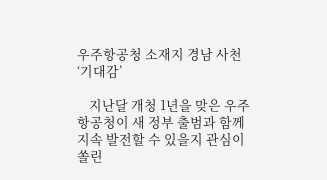우주항공청 소재지 경남 사천 ‘기대감’

    지난달 개청 1년을 맞은 우주항공청이 새 정부 출범과 함께 지속 발전할 수 있을지 관심이 쏠린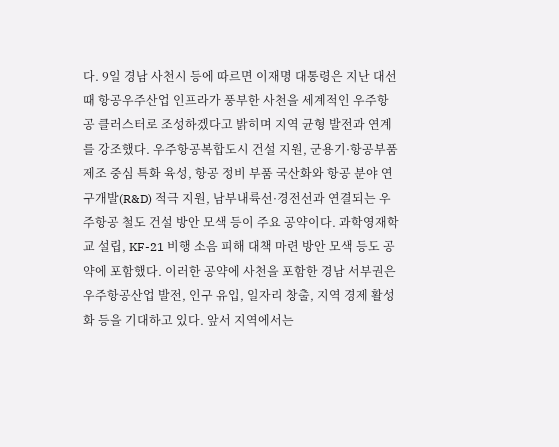다. 9일 경남 사천시 등에 따르면 이재명 대통령은 지난 대선 때 항공우주산업 인프라가 풍부한 사천을 세계적인 우주항공 클러스터로 조성하겠다고 밝히며 지역 균형 발전과 연계를 강조했다. 우주항공복합도시 건설 지원, 군용기·항공부품 제조 중심 특화 육성, 항공 정비 부품 국산화와 항공 분야 연구개발(R&D) 적극 지원, 남부내륙선·경전선과 연결되는 우주항공 철도 건설 방안 모색 등이 주요 공약이다. 과학영재학교 설립, KF-21 비행 소음 피해 대책 마련 방안 모색 등도 공약에 포함했다. 이러한 공약에 사천을 포함한 경남 서부권은 우주항공산업 발전, 인구 유입, 일자리 창출, 지역 경제 활성화 등을 기대하고 있다. 앞서 지역에서는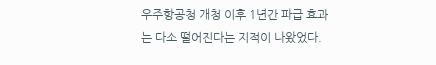우주항공청 개청 이후 1년간 파급 효과는 다소 떨어진다는 지적이 나왔었다.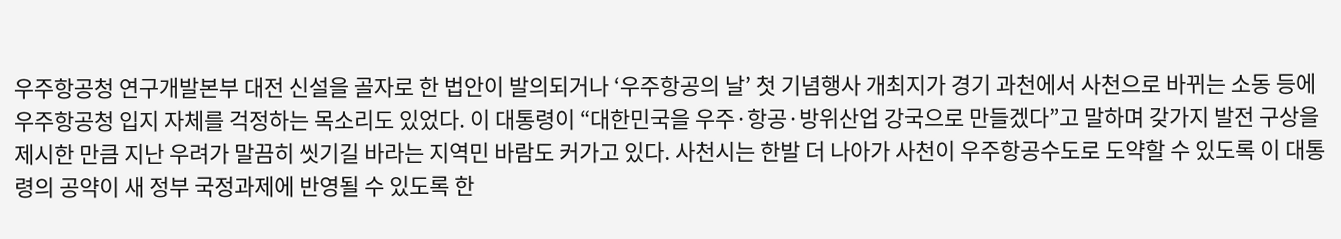우주항공청 연구개발본부 대전 신설을 골자로 한 법안이 발의되거나 ‘우주항공의 날’ 첫 기념행사 개최지가 경기 과천에서 사천으로 바뀌는 소동 등에 우주항공청 입지 자체를 걱정하는 목소리도 있었다. 이 대통령이 “대한민국을 우주·항공·방위산업 강국으로 만들겠다”고 말하며 갖가지 발전 구상을 제시한 만큼 지난 우려가 말끔히 씻기길 바라는 지역민 바람도 커가고 있다. 사천시는 한발 더 나아가 사천이 우주항공수도로 도약할 수 있도록 이 대통령의 공약이 새 정부 국정과제에 반영될 수 있도록 한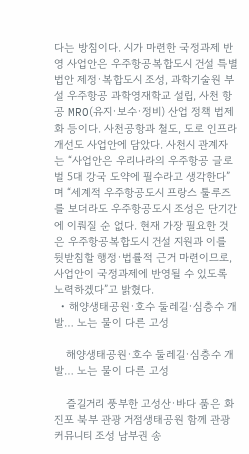다는 방침이다. 시가 마련한 국정과제 반영 사업안은 우주항공복합도시 건설 특별법안 제정·복합도시 조성, 과학기술원 부설 우주항공 과학영재학교 설립, 사천 항공 MRO(유지·보수·정비) 산업 정책 법제화 등이다. 사천공항과 철도, 도로 인프라 개선도 사업안에 담았다. 사천시 관계자는 “사업안은 우리나라의 우주항공 글로벌 5대 강국 도약에 필수라고 생각한다”며 “세계적 우주항공도시 프랑스 툴루즈를 보더라도 우주항공도시 조성은 단기간에 이뤄질 순 없다. 현재 가장 필요한 것은 우주항공복합도시 건설 지원과 이를 뒷받침할 행정·법률적 근거 마련이므로, 사업안이 국정과제에 반영될 수 있도록 노력하겠다”고 밝혔다.
  • 해양생태공원·호수 둘레길·심층수 개발… 노는 물이 다른 고성

    해양생태공원·호수 둘레길·심층수 개발… 노는 물이 다른 고성

    즐길거리 풍부한 고성산·바다 품은 화진포 북부 관광 거점생태공원 함께 관광커뮤니티 조성 남부권 송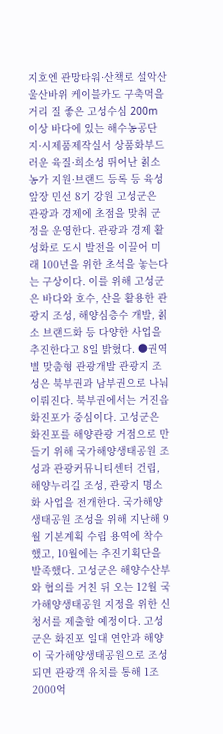지호엔 관망타워·산책로 설악산 울산바위 케이블카도 구축먹을거리 질 좋은 고성수심 200m 이상 바다에 있는 해수농공단지·시제품제작실서 상품화부드러운 육질·희소성 뛰어난 칡소농가 지원·브랜드 등록 등 육성 앞장 민선 8기 강원 고성군은 관광과 경제에 초점을 맞춰 군정을 운영한다. 관광과 경제 활성화로 도시 발전을 이끌어 미래 100년을 위한 초석을 놓는다는 구상이다. 이를 위해 고성군은 바다와 호수, 산을 활용한 관광지 조성, 해양심층수 개발, 칡소 브랜드화 등 다양한 사업을 추진한다고 8일 밝혔다. ●권역별 맞춤형 관광개발 관광지 조성은 북부권과 남부권으로 나눠 이뤄진다. 북부권에서는 거진읍 화진포가 중심이다. 고성군은 화진포를 해양관광 거점으로 만들기 위해 국가해양생태공원 조성과 관광커뮤니티센터 건립, 해양누리길 조성, 관광지 명소화 사업을 전개한다. 국가해양생태공원 조성을 위해 지난해 9월 기본계획 수립 용역에 착수했고, 10월에는 추진기획단을 발족했다. 고성군은 해양수산부와 협의를 거친 뒤 오는 12월 국가해양생태공원 지정을 위한 신청서를 제출할 예정이다. 고성군은 화진포 일대 연안과 해양이 국가해양생태공원으로 조성되면 관광객 유치를 통해 1조 2000억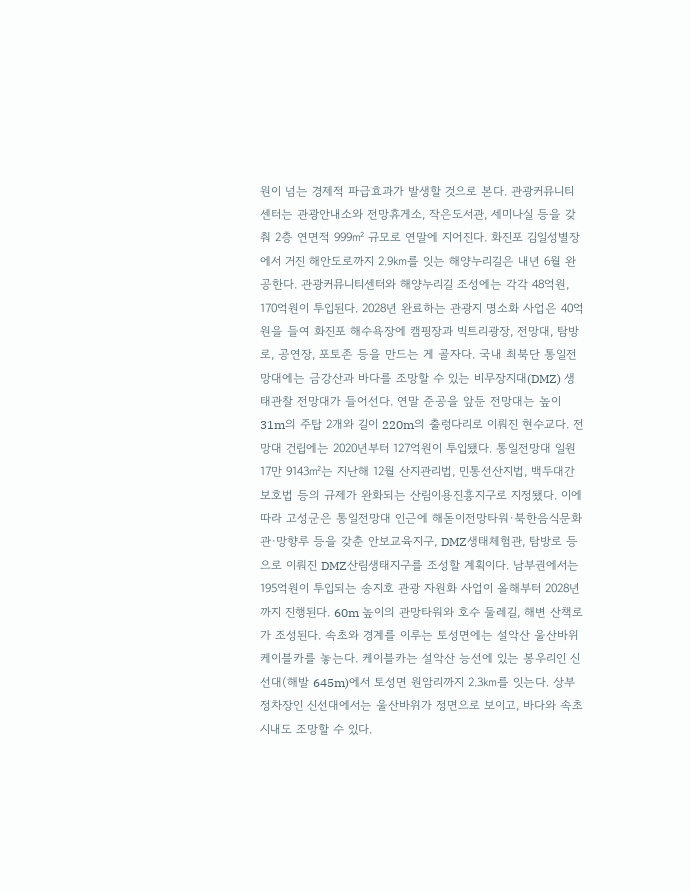원이 넘는 경제적 파급효과가 발생할 것으로 본다. 관광커뮤니티센터는 관광안내소와 전망휴게소, 작은도서관, 세미나실 등을 갖춰 2층 연면적 999㎡ 규모로 연말에 지어진다. 화진포 김일성별장에서 거진 해안도로까지 2.9㎞를 잇는 해양누리길은 내년 6월 완공한다. 관광커뮤니티센터와 해양누리길 조성에는 각각 48억원, 170억원이 투입된다. 2028년 완료하는 관광지 명소화 사업은 40억원을 들여 화진포 해수욕장에 캠핑장과 빅트리광장, 전망대, 탐방로, 공연장, 포토존 등을 만드는 게 골자다. 국내 최북단 통일전망대에는 금강산과 바다를 조망할 수 있는 비무장지대(DMZ) 생태관찰 전망대가 들어선다. 연말 준공을 앞둔 전망대는 높이 31m의 주탑 2개와 길이 220m의 출렁다리로 이뤄진 현수교다. 전망대 건립에는 2020년부터 127억원이 투입됐다. 통일전망대 일원 17만 9143㎡는 지난해 12월 산지관리법, 민통선산지법, 백두대간보호법 등의 규제가 완화되는 산림이용진흥지구로 지정됐다. 이에 따라 고성군은 통일전망대 인근에 해돋이전망타워·북한음식문화관·망향루 등을 갖춘 안보교육지구, DMZ생태체험관, 탐방로 등으로 이뤄진 DMZ산림생태지구를 조성할 계획이다. 남부권에서는 195억원이 투입되는 송지호 관광 자원화 사업이 올해부터 2028년까지 진행된다. 60m 높이의 관망타워와 호수 둘레길, 해변 산책로가 조성된다. 속초와 경계를 이루는 토성면에는 설악산 울산바위 케이블카를 놓는다. 케이블카는 설악산 능선에 있는 봉우리인 신선대(해발 645m)에서 토성면 원암리까지 2.3㎞를 잇는다. 상부 정차장인 신선대에서는 울산바위가 정면으로 보이고, 바다와 속초 시내도 조망할 수 있다.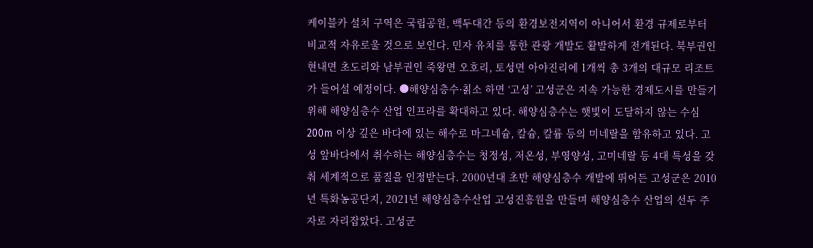케이블카 설치 구역은 국립공원, 백두대간 등의 환경보전지역이 아니어서 환경 규제로부터 비교적 자유로울 것으로 보인다. 민자 유치를 통한 관광 개발도 활발하게 전개된다. 북부권인 현내면 초도리와 남부권인 죽왕면 오호리, 토성면 아야진리에 1개씩 총 3개의 대규모 리조트가 들어설 예정이다. ●해양심층수·칡소 하면 ‘고성’ 고성군은 지속 가능한 경제도시를 만들기 위해 해양심층수 산업 인프라를 확대하고 있다. 해양심층수는 햇빛이 도달하지 않는 수심 200m 이상 깊은 바다에 있는 해수로 마그네슘, 칼슘, 칼륨 등의 미네랄을 함유하고 있다. 고성 앞바다에서 취수하는 해양심층수는 청정성, 저온성, 부영양성, 고미네랄 등 4대 특성을 갖춰 세계적으로 품질을 인정받는다. 2000년대 초반 해양심층수 개발에 뛰어든 고성군은 2010년 특화농공단지, 2021년 해양심층수산업 고성진흥원을 만들며 해양심층수 산업의 선두 주자로 자리잡았다. 고성군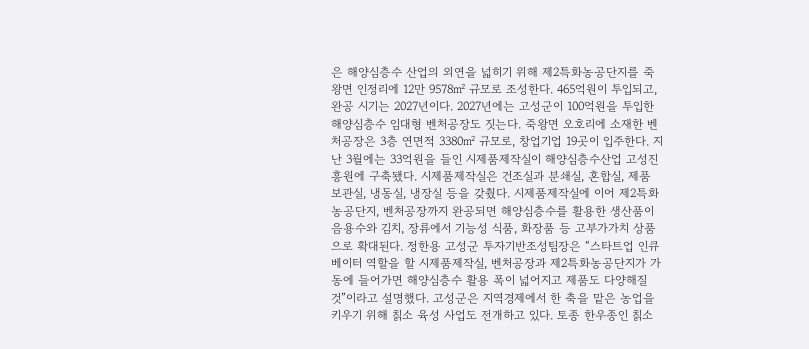은 해양심층수 산업의 외연을 넓히기 위해 제2특화농공단지를 죽왕면 인정리에 12만 9578㎡ 규모로 조성한다. 465억원이 투입되고, 완공 시기는 2027년이다. 2027년에는 고성군이 100억원을 투입한 해양심층수 임대형 벤처공장도 짓는다. 죽왕면 오호리에 소재한 벤처공장은 3층 연면적 3380㎡ 규모로, 창업기업 19곳이 입주한다. 지난 3월에는 33억원을 들인 시제품제작실이 해양심층수산업 고성진흥원에 구축됐다. 시제품제작실은 건조실과 분쇄실, 혼합실, 제품 보관실, 냉동실, 냉장실 등을 갖췄다. 시제품제작실에 이어 제2특화농공단지, 벤처공장까지 완공되면 해양심층수를 활용한 생산품이 음용수와 김치, 장류에서 기능성 식품, 화장품 등 고부가가치 상품으로 확대된다. 정한용 고성군 투자기반조성팀장은 “스타트업 인큐베이터 역할을 할 시제품제작실, 벤처공장과 제2특화농공단지가 가동에 들어가면 해양심층수 활용 폭이 넓어지고 제품도 다양해질 것”이라고 설명했다. 고성군은 지역경제에서 한 축을 맡은 농업을 키우기 위해 칡소 육성 사업도 전개하고 있다. 토종 한우종인 칡소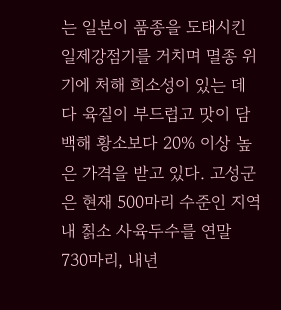는 일본이 품종을 도태시킨 일제강점기를 거치며 멸종 위기에 처해 희소성이 있는 데다 육질이 부드럽고 맛이 담백해 황소보다 20% 이상 높은 가격을 받고 있다. 고성군은 현재 500마리 수준인 지역 내 칡소 사육두수를 연말 730마리, 내년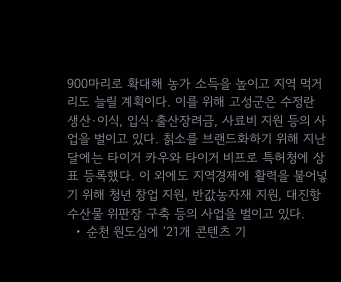900마리로 확대해 농가 소득을 높이고 지역 먹거리도 늘릴 계획이다. 이를 위해 고성군은 수정란 생산·이식, 입식·출산장려금, 사료비 지원 등의 사업을 벌이고 있다. 칡소를 브랜드화하기 위해 지난달에는 타이거 카우와 타이거 비프로 특허청에 상표 등록했다. 이 외에도 지역경제에 활력을 불어넣기 위해 청년 창업 지원, 반값농자재 지원, 대진항 수산물 위판장 구축 등의 사업을 벌이고 있다.
  • 순천 원도심에 ‘21개 콘텐츠 기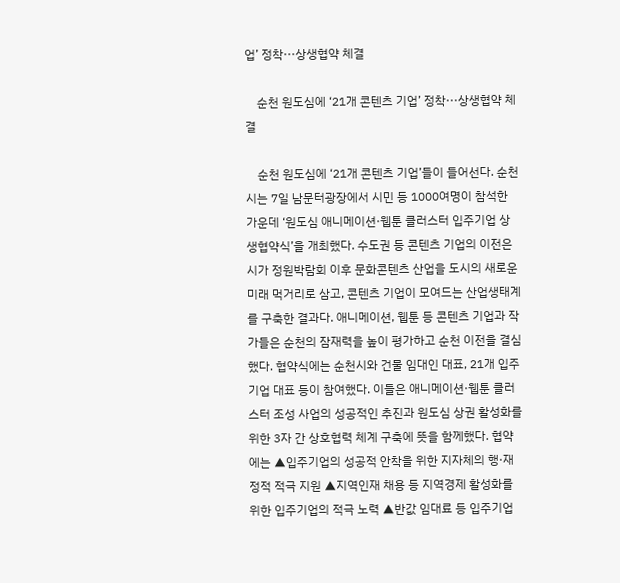업’ 정착···상생협약 체결

    순천 원도심에 ‘21개 콘텐츠 기업’ 정착···상생협약 체결

    순천 원도심에 ‘21개 콘텐츠 기업’들이 들어선다. 순천시는 7일 남문터광장에서 시민 등 1000여명이 참석한 가운데 ‘원도심 애니메이션·웹툰 클러스터 입주기업 상생협약식’을 개최했다. 수도권 등 콘텐츠 기업의 이전은 시가 정원박람회 이후 문화콘텐츠 산업을 도시의 새로운 미래 먹거리로 삼고, 콘텐츠 기업이 모여드는 산업생태계를 구축한 결과다. 애니메이션, 웹툰 등 콘텐츠 기업과 작가들은 순천의 잠재력을 높이 평가하고 순천 이전을 결심했다. 협약식에는 순천시와 건물 임대인 대표, 21개 입주기업 대표 등이 참여했다. 이들은 애니메이션·웹툰 클러스터 조성 사업의 성공적인 추진과 원도심 상권 활성화를 위한 3자 간 상호협력 체계 구축에 뜻을 함께했다. 협약에는 ▲입주기업의 성공적 안착을 위한 지자체의 행·재정적 적극 지원 ▲지역인재 채용 등 지역경제 활성화를 위한 입주기업의 적극 노력 ▲반값 임대료 등 입주기업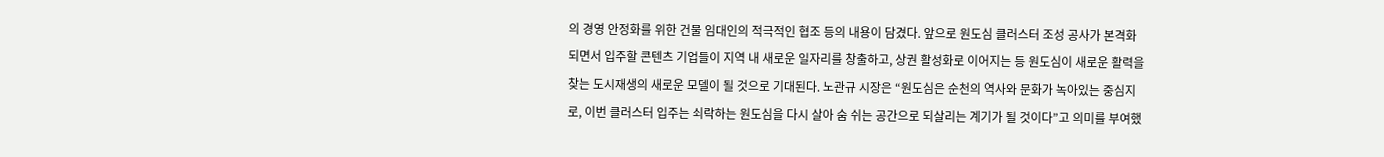의 경영 안정화를 위한 건물 임대인의 적극적인 협조 등의 내용이 담겼다. 앞으로 원도심 클러스터 조성 공사가 본격화되면서 입주할 콘텐츠 기업들이 지역 내 새로운 일자리를 창출하고, 상권 활성화로 이어지는 등 원도심이 새로운 활력을 찾는 도시재생의 새로운 모델이 될 것으로 기대된다. 노관규 시장은 “원도심은 순천의 역사와 문화가 녹아있는 중심지로, 이번 클러스터 입주는 쇠락하는 원도심을 다시 살아 숨 쉬는 공간으로 되살리는 계기가 될 것이다”고 의미를 부여했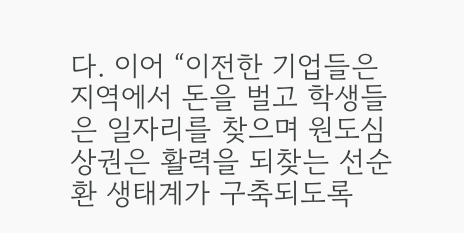다. 이어 “이전한 기업들은 지역에서 돈을 벌고 학생들은 일자리를 찾으며 원도심 상권은 활력을 되찾는 선순환 생태계가 구축되도록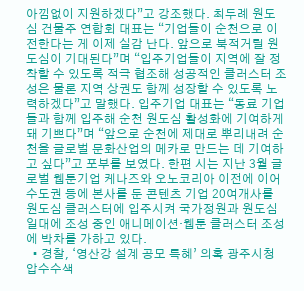아낌없이 지원하겠다”고 강조했다. 최두례 원도심 건물주 연합회 대표는 “기업들이 순천으로 이전한다는 게 이제 실감 난다. 앞으로 북적거릴 원도심이 기대된다”며 “입주기업들이 지역에 잘 정착할 수 있도록 적극 협조해 성공적인 클러스터 조성은 물론 지역 상권도 함께 성장할 수 있도록 노력하겠다”고 말했다. 입주기업 대표는 “동료 기업들과 함께 입주해 순천 원도심 활성화에 기여하게 돼 기쁘다”며 “앞으로 순천에 제대로 뿌리내려 순천을 글로벌 문화산업의 메카로 만드는 데 기여하고 싶다”고 포부를 보였다. 한편 시는 지난 3월 글로벌 웹툰기업 케나즈와 오노코리아 이전에 이어 수도권 등에 본사를 둔 콘텐츠 기업 20여개사를 원도심 클러스터에 입주시켜 국가정원과 원도심 일대에 조성 중인 애니메이션·웹툰 클러스터 조성에 박차를 가하고 있다.
  • 경찰, ‘영산강 설계 공모 특혜’ 의혹 광주시청 압수수색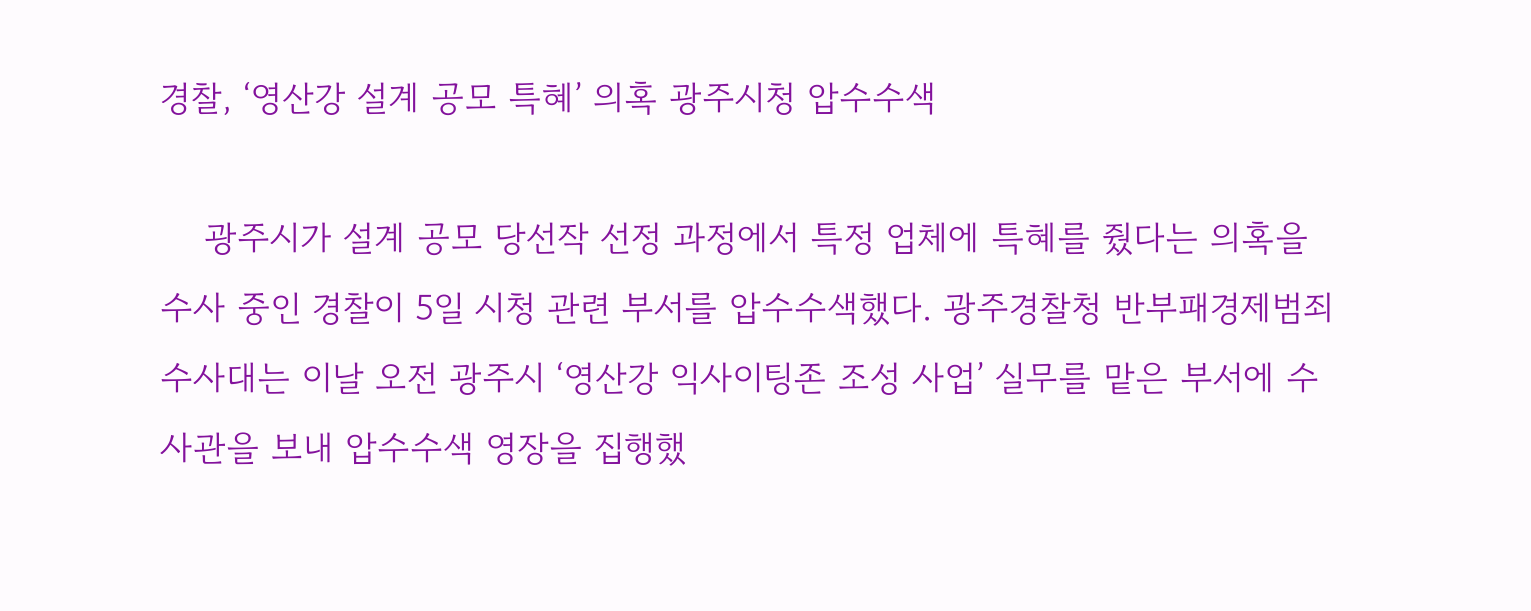경찰, ‘영산강 설계 공모 특혜’ 의혹 광주시청 압수수색

    광주시가 설계 공모 당선작 선정 과정에서 특정 업체에 특혜를 줬다는 의혹을 수사 중인 경찰이 5일 시청 관련 부서를 압수수색했다. 광주경찰청 반부패경제범죄수사대는 이날 오전 광주시 ‘영산강 익사이팅존 조성 사업’ 실무를 맡은 부서에 수사관을 보내 압수수색 영장을 집행했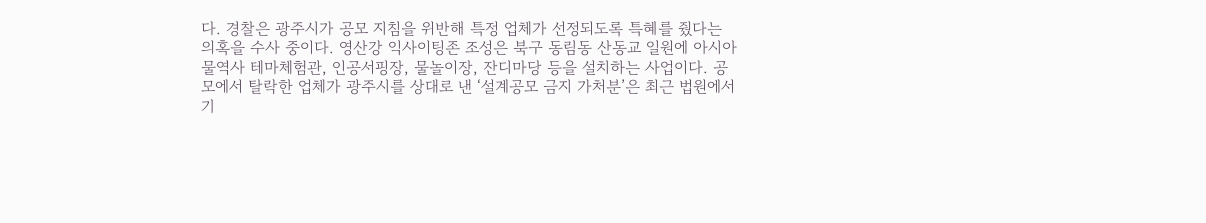다. 경찰은 광주시가 공모 지침을 위반해 특정 업체가 선정되도록 특혜를 줬다는 의혹을 수사 중이다. 영산강 익사이팅존 조성은 북구 동림동 산동교 일원에 아시아 물역사 테마체험관, 인공서핑장, 물놀이장, 잔디마당 등을 설치하는 사업이다. 공모에서 탈락한 업체가 광주시를 상대로 낸 ‘설계공모 금지 가처분’은 최근 법원에서 기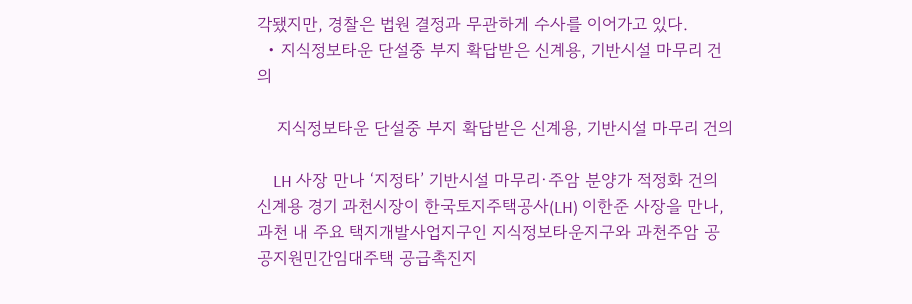각됐지만, 경찰은 법원 결정과 무관하게 수사를 이어가고 있다.
  • 지식정보타운 단설중 부지 확답받은 신계용, 기반시설 마무리 건의

    지식정보타운 단설중 부지 확답받은 신계용, 기반시설 마무리 건의

    LH 사장 만나 ‘지정타’ 기반시설 마무리·주암 분양가 적정화 건의 신계용 경기 과천시장이 한국토지주택공사(LH) 이한준 사장을 만나, 과천 내 주요 택지개발사업지구인 지식정보타운지구와 과천주암 공공지원민간임대주택 공급촉진지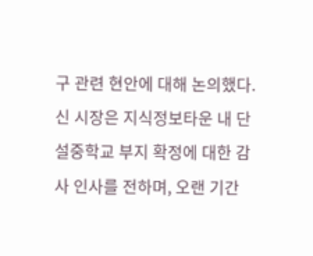구 관련 현안에 대해 논의했다. 신 시장은 지식정보타운 내 단설중학교 부지 확정에 대한 감사 인사를 전하며, 오랜 기간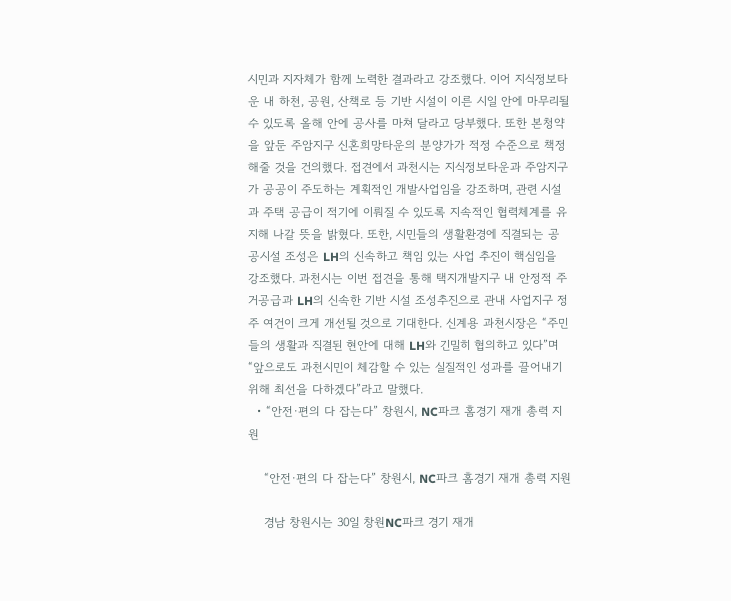시민과 지자체가 함께 노력한 결과라고 강조했다. 이어 지식정보타운 내 하천, 공원, 산책로 등 기반 시설이 이른 시일 안에 마무리될 수 있도록 올해 안에 공사를 마쳐 달라고 당부했다. 또한 본청약을 앞둔 주암지구 신혼희망타운의 분양가가 적정 수준으로 책정해줄 것을 건의했다. 접견에서 과천시는 지식정보타운과 주암지구가 공공이 주도하는 계획적인 개발사업임을 강조하며, 관련 시설과 주택 공급이 적기에 이뤄질 수 있도록 지속적인 협력체계를 유지해 나갈 뜻을 밝혔다. 또한, 시민들의 생활환경에 직결되는 공공시설 조성은 LH의 신속하고 책임 있는 사업 추진이 핵심임을 강조했다. 과천시는 이번 접견을 통해 택지개발지구 내 안정적 주거공급과 LH의 신속한 기반 시설 조성추진으로 관내 사업지구 정주 여건이 크게 개선될 것으로 기대한다. 신계용 과천시장은 “주민들의 생활과 직결된 현안에 대해 LH와 긴밀히 협의하고 있다”며 “앞으로도 과천시민이 체감할 수 있는 실질적인 성과를 끌어내기 위해 최선을 다하겠다”라고 말했다.
  • “안전·편의 다 잡는다” 창원시, NC파크 홈경기 재개 총력 지원

    “안전·편의 다 잡는다” 창원시, NC파크 홈경기 재개 총력 지원

    경남 창원시는 30일 창원NC파크 경기 재개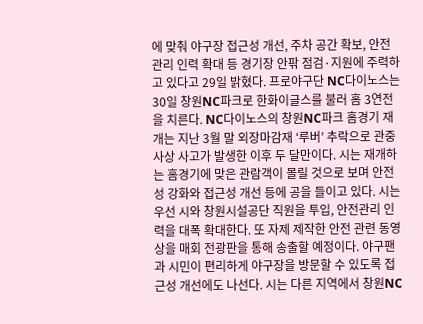에 맞춰 야구장 접근성 개선, 주차 공간 확보, 안전관리 인력 확대 등 경기장 안팎 점검·지원에 주력하고 있다고 29일 밝혔다. 프로야구단 NC다이노스는 30일 창원NC파크로 한화이글스를 불러 홈 3연전을 치른다. NC다이노스의 창원NC파크 홈경기 재개는 지난 3월 말 외장마감재 ‘루버’ 추락으로 관중 사상 사고가 발생한 이후 두 달만이다. 시는 재개하는 홈경기에 맞은 관람객이 몰릴 것으로 보며 안전성 강화와 접근성 개선 등에 공을 들이고 있다. 시는 우선 시와 창원시설공단 직원을 투입, 안전관리 인력을 대폭 확대한다. 또 자제 제작한 안전 관련 동영상을 매회 전광판을 통해 송출할 예정이다. 야구팬과 시민이 편리하게 야구장을 방문할 수 있도록 접근성 개선에도 나선다. 시는 다른 지역에서 창원NC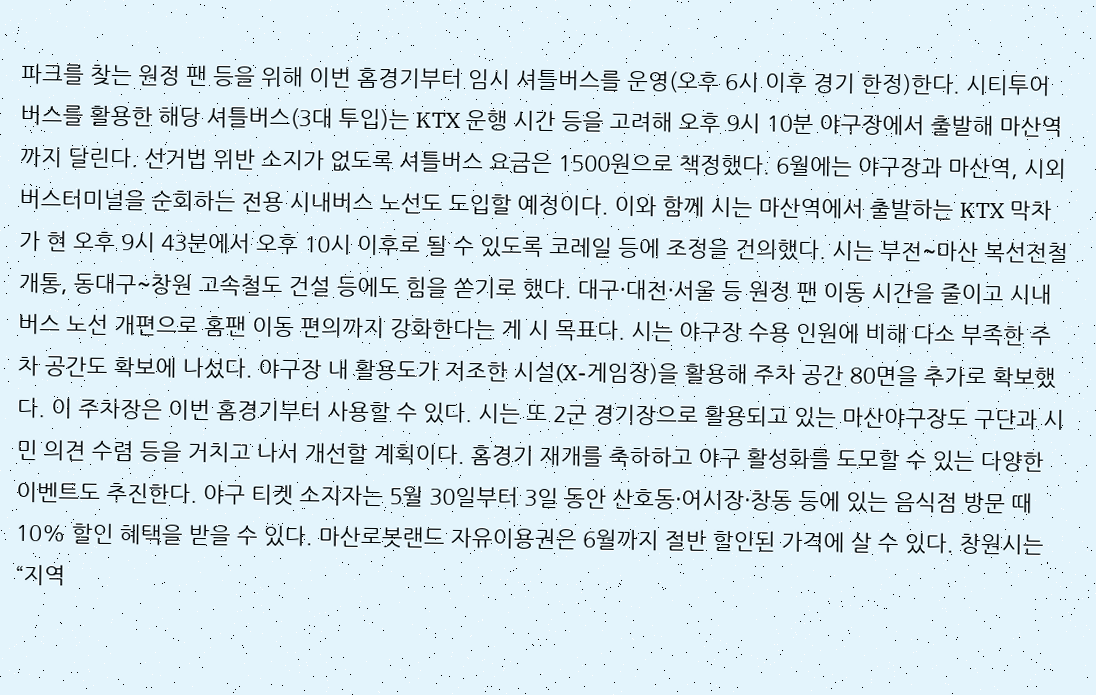파크를 찾는 원정 팬 등을 위해 이번 홈경기부터 임시 셔틀버스를 운영(오후 6시 이후 경기 한정)한다. 시티투어 버스를 활용한 해당 셔틀버스(3대 투입)는 KTX 운행 시간 등을 고려해 오후 9시 10분 야구장에서 출발해 마산역까지 달린다. 선거법 위반 소지가 없도록 셔틀버스 요금은 1500원으로 책정했다. 6월에는 야구장과 마산역, 시외버스터미널을 순회하는 전용 시내버스 노선도 도입할 예정이다. 이와 함께 시는 마산역에서 출발하는 KTX 막차가 현 오후 9시 43분에서 오후 10시 이후로 될 수 있도록 코레일 등에 조정을 건의했다. 시는 부전~마산 복선전철 개통, 동대구~창원 고속철도 건설 등에도 힘을 쏟기로 했다. 대구·대전·서울 등 원정 팬 이동 시간을 줄이고 시내버스 노선 개편으로 홈팬 이동 편의까지 강화한다는 게 시 목표다. 시는 야구장 수용 인원에 비해 다소 부족한 주차 공간도 확보에 나섰다. 야구장 내 활용도가 저조한 시설(X-게임장)을 활용해 주차 공간 80면을 추가로 확보했다. 이 주차장은 이번 홈경기부터 사용할 수 있다. 시는 또 2군 경기장으로 활용되고 있는 마산야구장도 구단과 시민 의견 수렴 등을 거치고 나서 개선할 계획이다. 홈경기 재개를 축하하고 야구 활성화를 도모할 수 있는 다양한 이벤트도 추진한다. 야구 티켓 소지자는 5월 30일부터 3일 동안 산호동·어시장·창동 등에 있는 음식점 방문 때 10% 할인 혜택을 받을 수 있다. 마산로봇랜드 자유이용권은 6월까지 절반 할인된 가격에 살 수 있다. 창원시는 “지역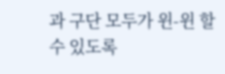과 구단 모두가 윈-윈 할 수 있도록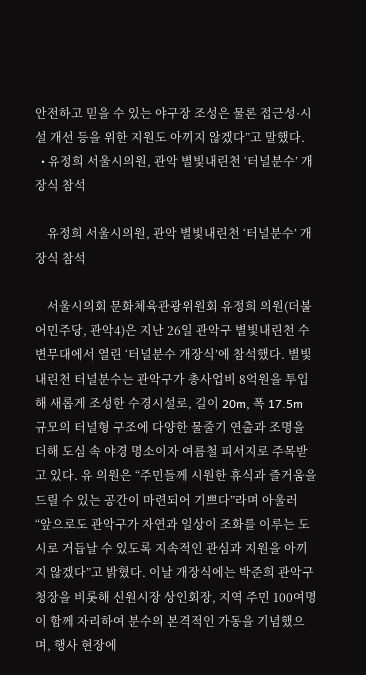안전하고 믿을 수 있는 야구장 조성은 물론 접근성·시설 개선 등을 위한 지원도 아끼지 않겠다”고 말했다.
  • 유정희 서울시의원, 관악 별빛내린천 ‘터널분수’ 개장식 참석

    유정희 서울시의원, 관악 별빛내린천 ‘터널분수’ 개장식 참석

    서울시의회 문화체육관광위원회 유정희 의원(더불어민주당, 관악4)은 지난 26일 관악구 별빛내린천 수변무대에서 열린 ‘터널분수 개장식’에 참석했다. 별빛내린천 터널분수는 관악구가 총사업비 8억원을 투입해 새롭게 조성한 수경시설로, 길이 20m, 폭 17.5m 규모의 터널형 구조에 다양한 물줄기 연출과 조명을 더해 도심 속 야경 명소이자 여름철 피서지로 주목받고 있다. 유 의원은 “주민들께 시원한 휴식과 즐거움을 드릴 수 있는 공간이 마련되어 기쁘다”라며 아울러 “앞으로도 관악구가 자연과 일상이 조화를 이루는 도시로 거듭날 수 있도록 지속적인 관심과 지원을 아끼지 않겠다”고 밝혔다. 이날 개장식에는 박준희 관악구청장을 비롯해 신원시장 상인회장, 지역 주민 100여명이 함께 자리하여 분수의 본격적인 가동을 기념했으며, 행사 현장에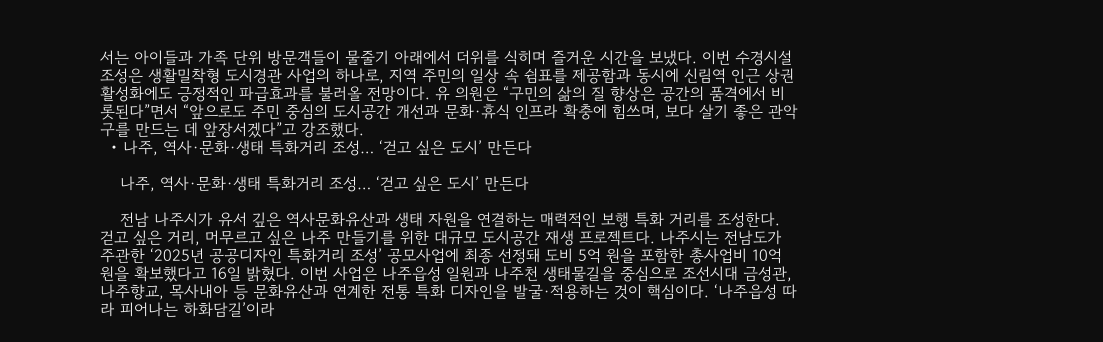서는 아이들과 가족 단위 방문객들이 물줄기 아래에서 더위를 식히며 즐거운 시간을 보냈다. 이번 수경시설 조성은 생활밀착형 도시경관 사업의 하나로, 지역 주민의 일상 속 쉼표를 제공함과 동시에 신림역 인근 상권 활성화에도 긍정적인 파급효과를 불러올 전망이다. 유 의원은 “구민의 삶의 질 향상은 공간의 품격에서 비롯된다”면서 “앞으로도 주민 중심의 도시공간 개선과 문화·휴식 인프라 확충에 힘쓰며, 보다 살기 좋은 관악구를 만드는 데 앞장서겠다”고 강조했다.
  • 나주, 역사·문화·생태 특화거리 조성… ‘걷고 싶은 도시’ 만든다

    나주, 역사·문화·생태 특화거리 조성… ‘걷고 싶은 도시’ 만든다

    전남 나주시가 유서 깊은 역사문화유산과 생태 자원을 연결하는 매력적인 보행 특화 거리를 조성한다. 걷고 싶은 거리, 머무르고 싶은 나주 만들기를 위한 대규모 도시공간 재생 프로젝트다. 나주시는 전남도가 주관한 ‘2025년 공공디자인 특화거리 조성’ 공모사업에 최종 선정돼 도비 5억 원을 포함한 총사업비 10억 원을 확보했다고 16일 밝혔다. 이번 사업은 나주읍성 일원과 나주천 생태물길을 중심으로 조선시대 금성관, 나주향교, 목사내아 등 문화유산과 연계한 전통 특화 디자인을 발굴·적용하는 것이 핵심이다. ‘나주읍성 따라 피어나는 하화담길’이라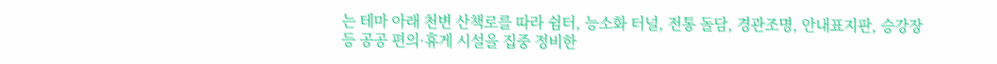는 테마 아래 천변 산책로를 따라 쉼터, 능소화 터널, 전통 돌담, 경관조명, 안내표지판, 승강장 등 공공 편의·휴게 시설을 집중 정비한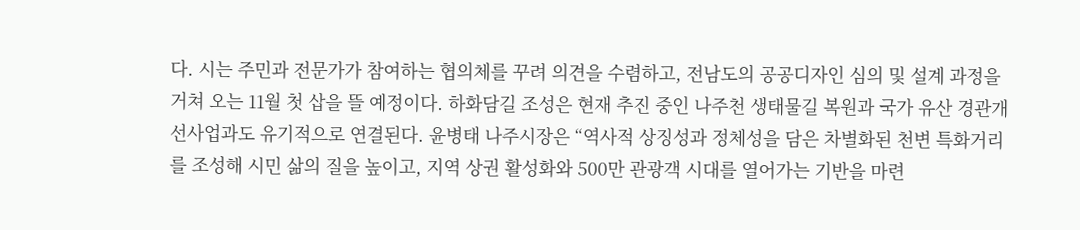다. 시는 주민과 전문가가 참여하는 협의체를 꾸려 의견을 수렴하고, 전남도의 공공디자인 심의 및 설계 과정을 거쳐 오는 11월 첫 삽을 뜰 예정이다. 하화담길 조성은 현재 추진 중인 나주천 생태물길 복원과 국가 유산 경관개선사업과도 유기적으로 연결된다. 윤병태 나주시장은 “역사적 상징성과 정체성을 담은 차별화된 천변 특화거리를 조성해 시민 삶의 질을 높이고, 지역 상권 활성화와 500만 관광객 시대를 열어가는 기반을 마련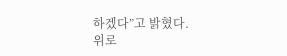하겠다”고 밝혔다.
위로